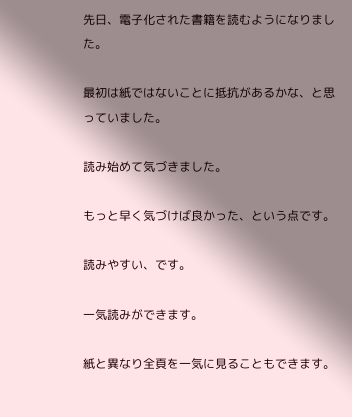先日、電子化された書籍を読むようになりました。

最初は紙ではないことに抵抗があるかな、と思っていました。

読み始めて気づきました。

もっと早く気づけば良かった、という点です。

読みやすい、です。

一気読みができます。

紙と異なり全頁を一気に見ることもできます。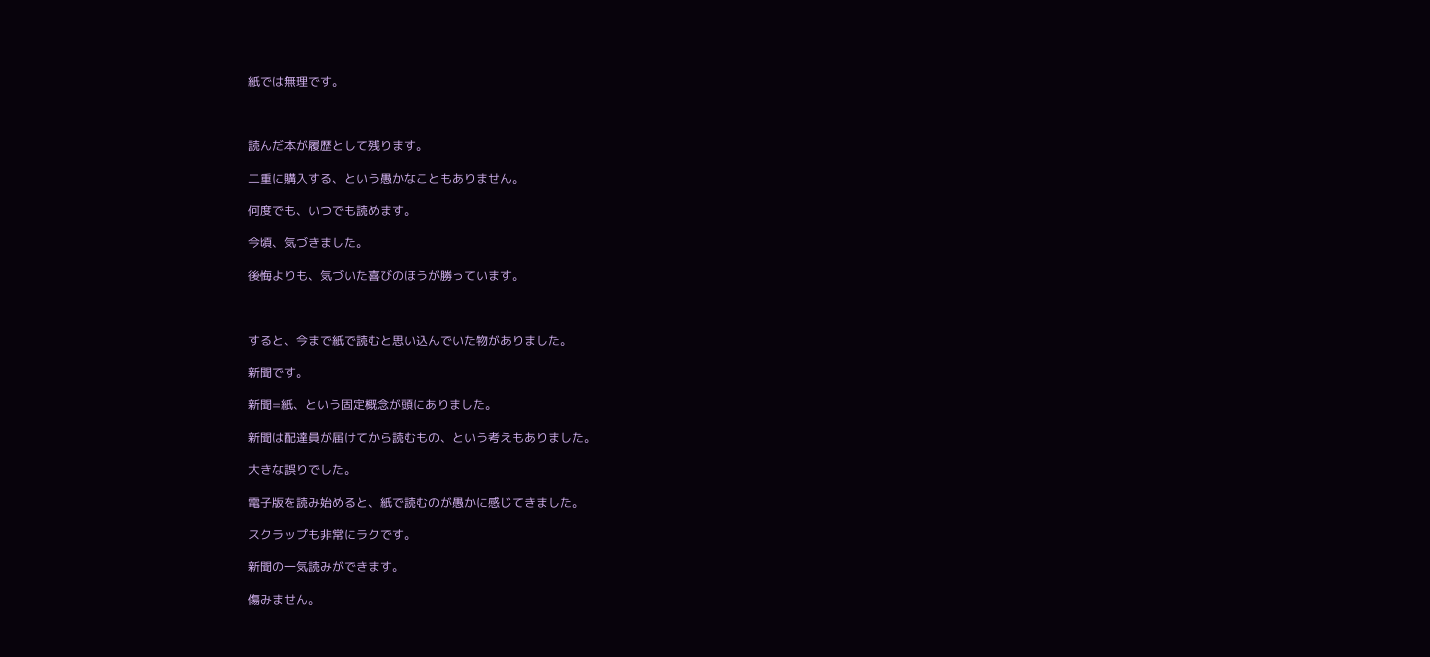紙では無理です。



読んだ本が履歴として残ります。

二重に購入する、という愚かなこともありません。

何度でも、いつでも読めます。

今頃、気づきました。

後悔よりも、気づいた喜びのほうが勝っています。



すると、今まで紙で読むと思い込んでいた物がありました。

新聞です。

新聞=紙、という固定概念が頭にありました。

新聞は配達員が届けてから読むもの、という考えもありました。

大きな誤りでした。

電子版を読み始めると、紙で読むのが愚かに感じてきました。

スクラップも非常にラクです。

新聞の一気読みができます。

傷みません。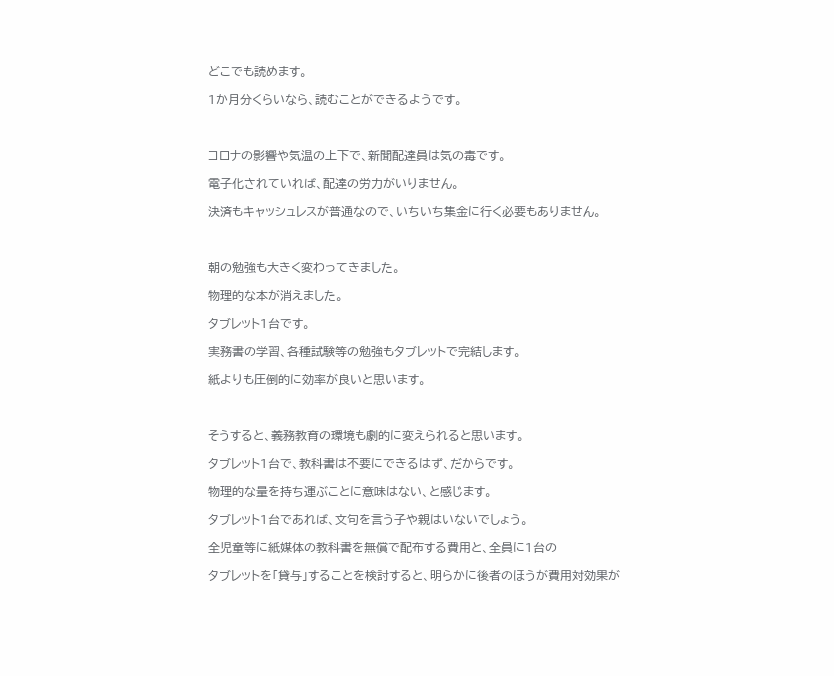どこでも読めます。

1か月分くらいなら、読むことができるようです。



コロナの影響や気温の上下で、新聞配達員は気の毒です。

電子化されていれば、配達の労力がいりません。

決済もキャッシュレスが普通なので、いちいち集金に行く必要もありません。



朝の勉強も大きく変わってきました。

物理的な本が消えました。

タブレット1台です。

実務書の学習、各種試験等の勉強もタブレットで完結します。

紙よりも圧倒的に効率が良いと思います。



そうすると、義務教育の環境も劇的に変えられると思います。

タブレット1台で、教科書は不要にできるはず、だからです。

物理的な量を持ち運ぶことに意味はない、と感じます。

タブレット1台であれば、文句を言う子や親はいないでしょう。

全児童等に紙媒体の教科書を無償で配布する費用と、全員に1台の

タブレットを「貸与」することを検討すると、明らかに後者のほうが費用対効果が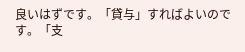良いはずです。「貸与」すればよいのです。「支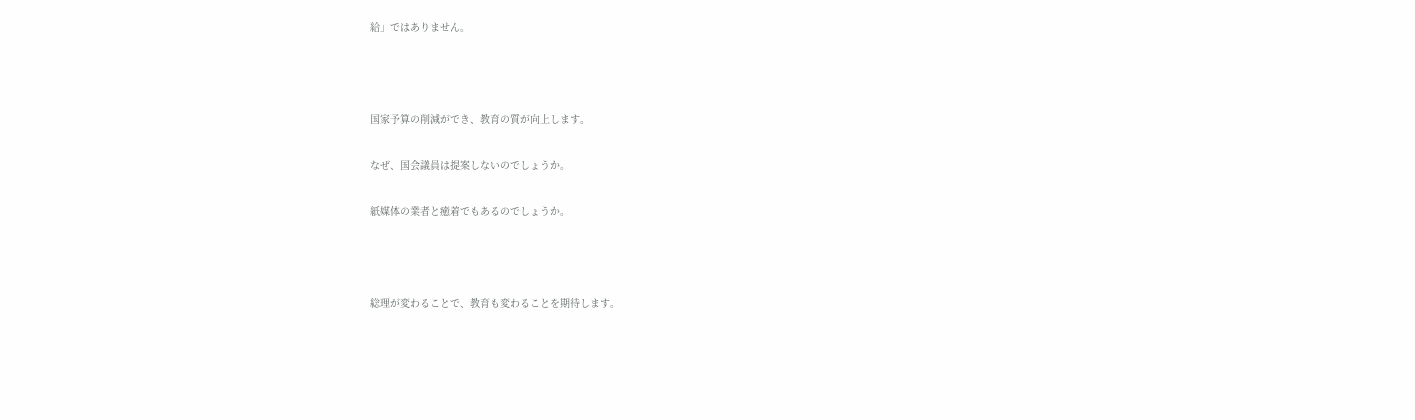給」ではありません。



国家予算の削減ができ、教育の質が向上します。

なぜ、国会議員は提案しないのでしょうか。

紙媒体の業者と癒着でもあるのでしょうか。



総理が変わることで、教育も変わることを期待します。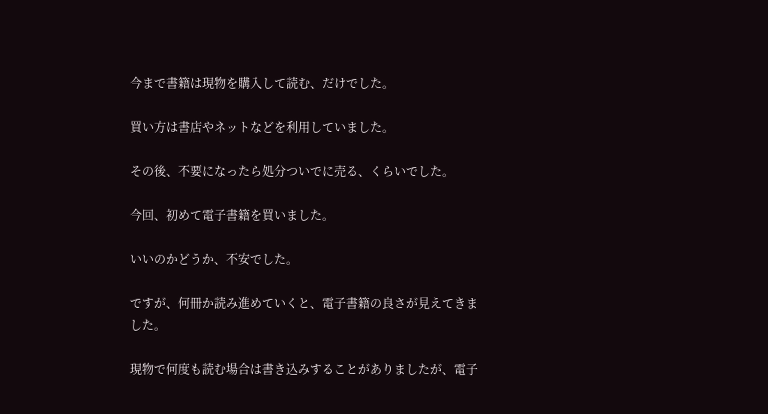今まで書籍は現物を購入して読む、だけでした。

買い方は書店やネットなどを利用していました。

その後、不要になったら処分ついでに売る、くらいでした。

今回、初めて電子書籍を買いました。

いいのかどうか、不安でした。

ですが、何冊か読み進めていくと、電子書籍の良さが見えてきました。

現物で何度も読む場合は書き込みすることがありましたが、電子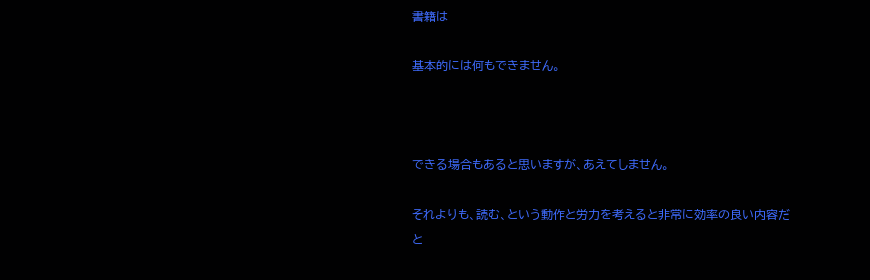書籍は

基本的には何もできません。



できる場合もあると思いますが、あえてしません。

それよりも、読む、という動作と労力を考えると非常に効率の良い内容だと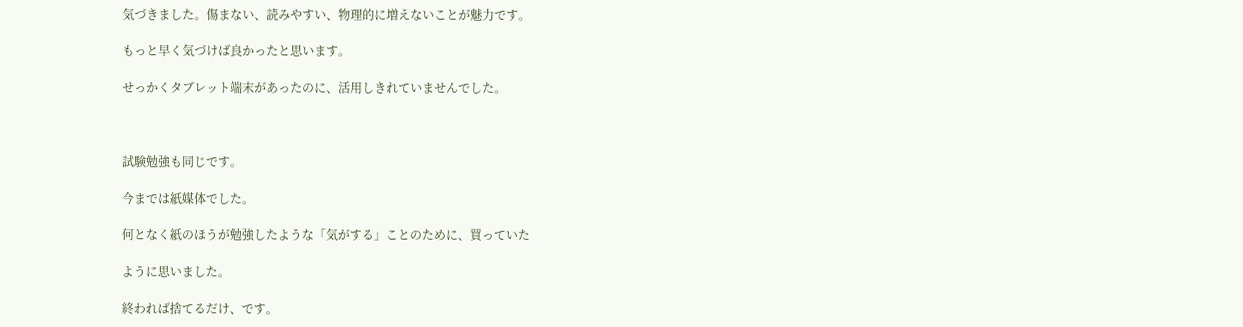気づきました。傷まない、読みやすい、物理的に増えないことが魅力です。

もっと早く気づけば良かったと思います。

せっかくタブレット端末があったのに、活用しきれていませんでした。



試験勉強も同じです。

今までは紙媒体でした。

何となく紙のほうが勉強したような「気がする」ことのために、買っていた

ように思いました。

終われば捨てるだけ、です。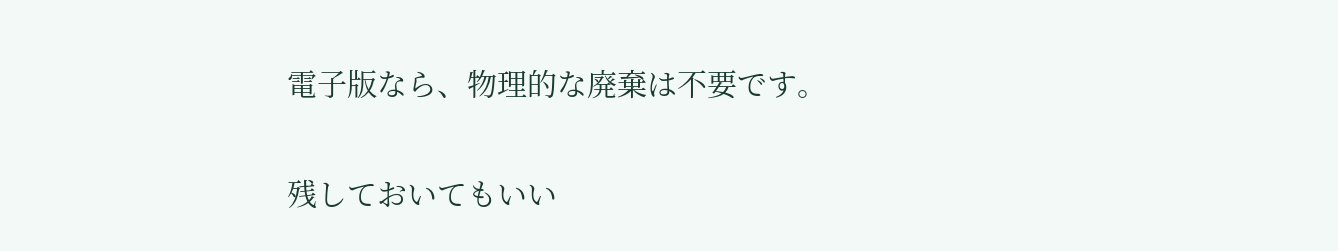電子版なら、物理的な廃棄は不要です。

残しておいてもいい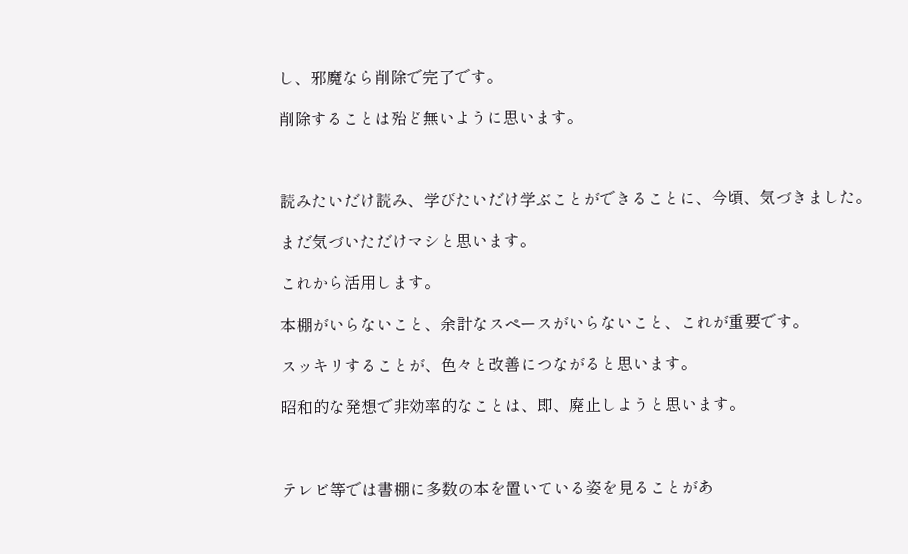し、邪魔なら削除で完了です。

削除することは殆ど無いように思います。



読みたいだけ読み、学びたいだけ学ぶことができることに、今頃、気づきました。

まだ気づいただけマシと思います。

これから活用します。

本棚がいらないこと、余計なスペースがいらないこと、これが重要です。

スッキリすることが、色々と改善につながると思います。

昭和的な発想で非効率的なことは、即、廃止しようと思います。



テレビ等では書棚に多数の本を置いている姿を見ることがあ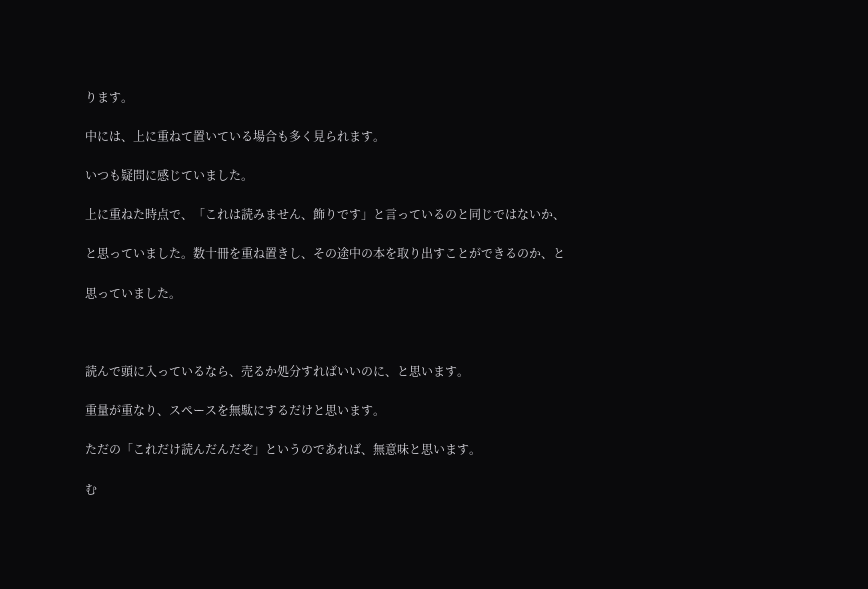ります。

中には、上に重ねて置いている場合も多く見られます。

いつも疑問に感じていました。

上に重ねた時点で、「これは読みません、飾りです」と言っているのと同じではないか、

と思っていました。数十冊を重ね置きし、その途中の本を取り出すことができるのか、と

思っていました。



読んで頭に入っているなら、売るか処分すればいいのに、と思います。

重量が重なり、スペースを無駄にするだけと思います。

ただの「これだけ読んだんだぞ」というのであれば、無意味と思います。

む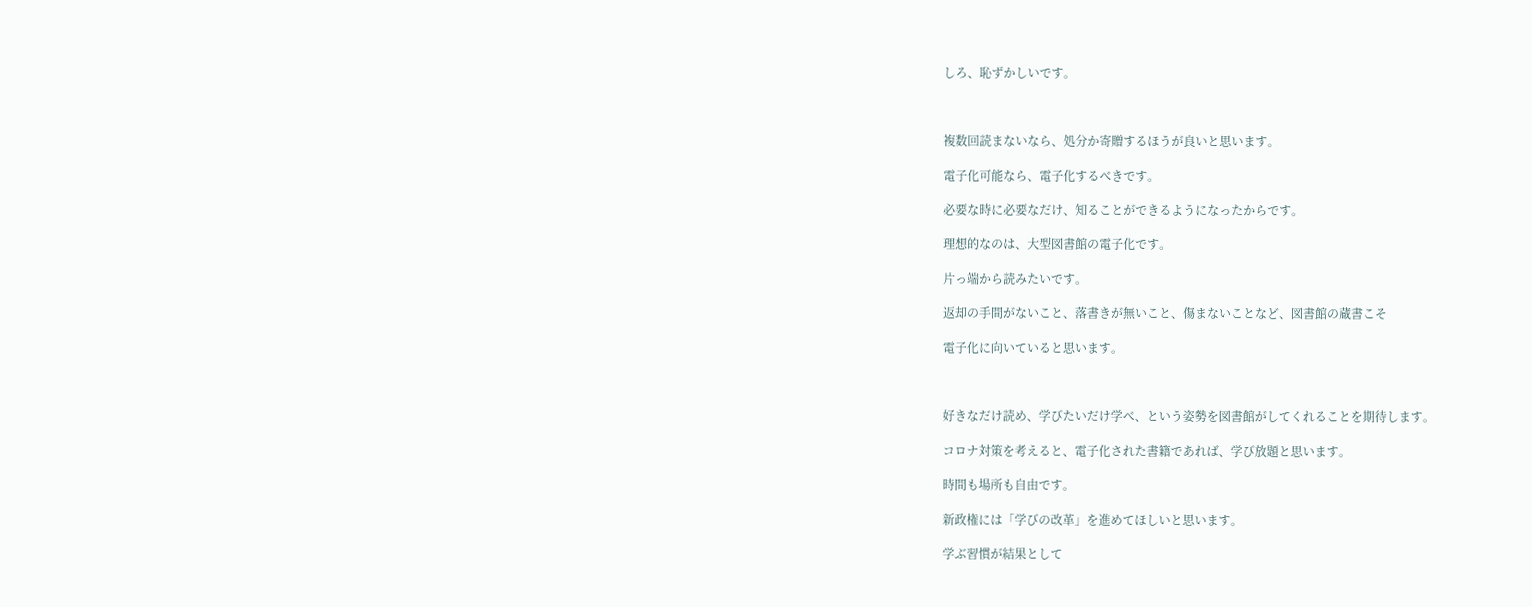しろ、恥ずかしいです。



複数回読まないなら、処分か寄贈するほうが良いと思います。

電子化可能なら、電子化するべきです。

必要な時に必要なだけ、知ることができるようになったからです。

理想的なのは、大型図書館の電子化です。

片っ端から読みたいです。

返却の手間がないこと、落書きが無いこと、傷まないことなど、図書館の蔵書こそ

電子化に向いていると思います。



好きなだけ読め、学びたいだけ学べ、という姿勢を図書館がしてくれることを期待します。

コロナ対策を考えると、電子化された書籍であれば、学び放題と思います。

時間も場所も自由です。

新政権には「学びの改革」を進めてほしいと思います。

学ぶ習慣が結果として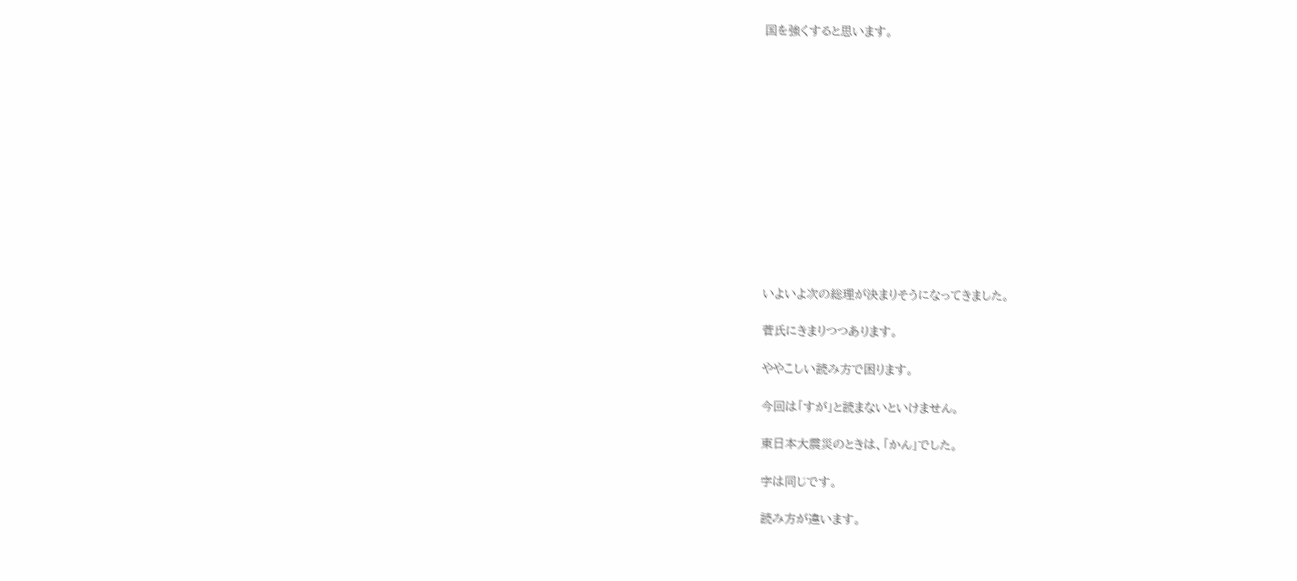国を強くすると思います。













いよいよ次の総理が決まりそうになってきました。

菅氏にきまりつつあります。

ややこしい読み方で困ります。

今回は「すが」と読まないといけません。

東日本大震災のときは、「かん」でした。

字は同じです。

読み方が違います。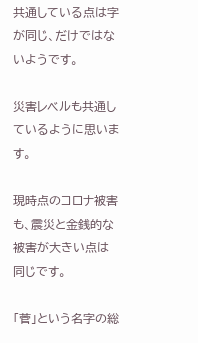共通している点は字が同じ、だけではないようです。

災害レベルも共通しているように思います。

現時点のコロナ被害も、震災と金銭的な被害が大きい点は同じです。

「菅」という名字の総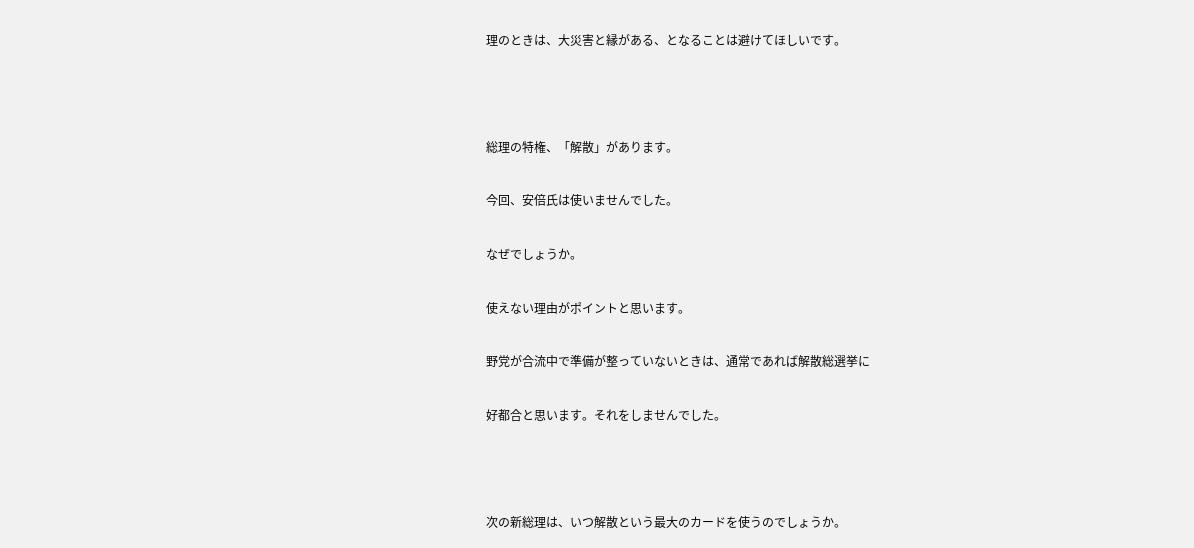理のときは、大災害と縁がある、となることは避けてほしいです。



総理の特権、「解散」があります。

今回、安倍氏は使いませんでした。

なぜでしょうか。

使えない理由がポイントと思います。

野党が合流中で準備が整っていないときは、通常であれば解散総選挙に

好都合と思います。それをしませんでした。



次の新総理は、いつ解散という最大のカードを使うのでしょうか。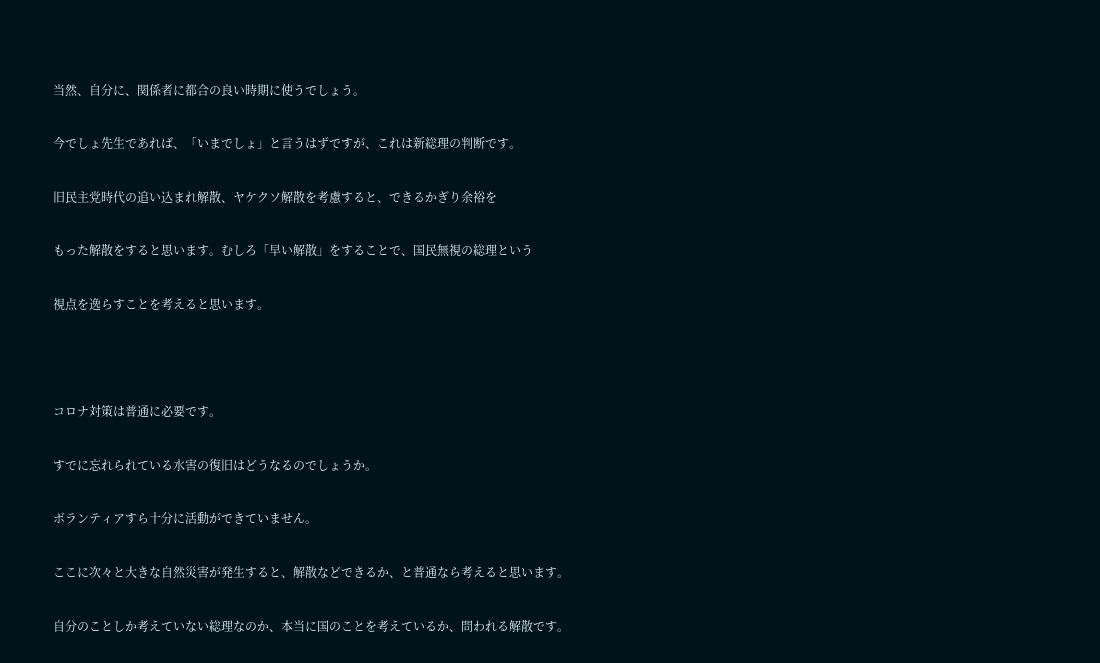当然、自分に、関係者に都合の良い時期に使うでしょう。

今でしょ先生であれば、「いまでしょ」と言うはずですが、これは新総理の判断です。

旧民主党時代の追い込まれ解散、ヤケクソ解散を考慮すると、できるかぎり余裕を

もった解散をすると思います。むしろ「早い解散」をすることで、国民無視の総理という

視点を逸らすことを考えると思います。



コロナ対策は普通に必要です。

すでに忘れられている水害の復旧はどうなるのでしょうか。

ボランティアすら十分に活動ができていません。

ここに次々と大きな自然災害が発生すると、解散などできるか、と普通なら考えると思います。

自分のことしか考えていない総理なのか、本当に国のことを考えているか、問われる解散です。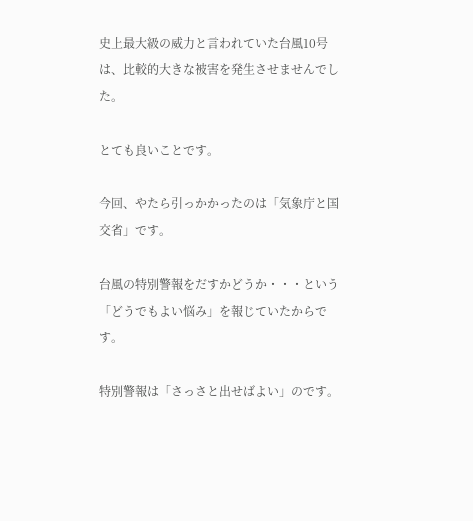史上最大級の威力と言われていた台風10号は、比較的大きな被害を発生させませんでした。

とても良いことです。

今回、やたら引っかかったのは「気象庁と国交省」です。

台風の特別警報をだすかどうか・・・という「どうでもよい悩み」を報じていたからです。

特別警報は「さっさと出せばよい」のです。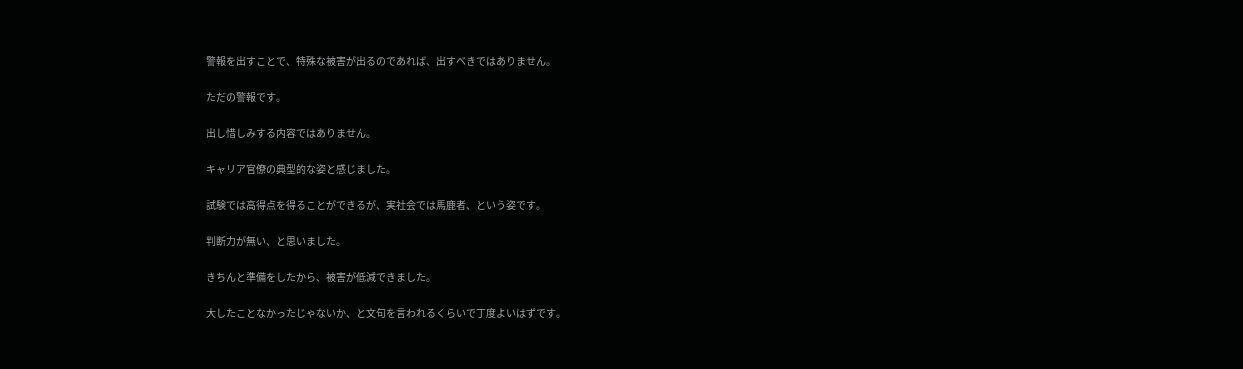警報を出すことで、特殊な被害が出るのであれば、出すべきではありません。

ただの警報です。

出し惜しみする内容ではありません。

キャリア官僚の典型的な姿と感じました。

試験では高得点を得ることができるが、実社会では馬鹿者、という姿です。

判断力が無い、と思いました。

きちんと準備をしたから、被害が低減できました。

大したことなかったじゃないか、と文句を言われるくらいで丁度よいはずです。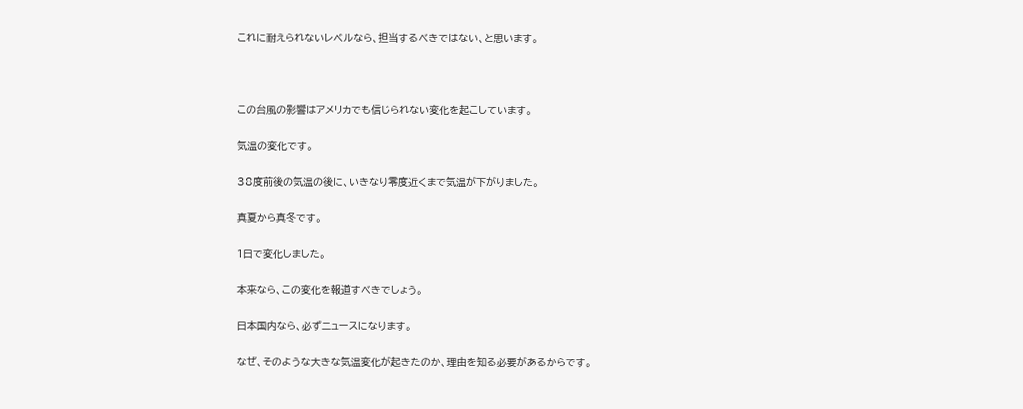これに耐えられないレベルなら、担当するべきではない、と思います。



この台風の影響はアメリカでも信じられない変化を起こしています。

気温の変化です。

38度前後の気温の後に、いきなり零度近くまで気温が下がりました。

真夏から真冬です。

1日で変化しました。

本来なら、この変化を報道すべきでしょう。

日本国内なら、必ずニュースになります。

なぜ、そのような大きな気温変化が起きたのか、理由を知る必要があるからです。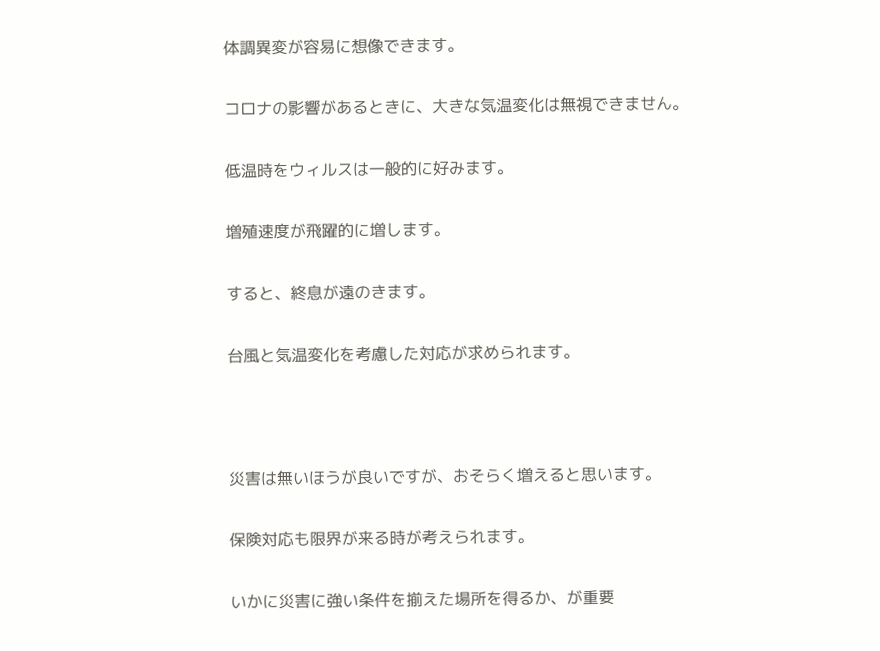体調異変が容易に想像できます。

コロナの影響があるときに、大きな気温変化は無視できません。

低温時をウィルスは一般的に好みます。

増殖速度が飛躍的に増します。

すると、終息が遠のきます。

台風と気温変化を考慮した対応が求められます。



災害は無いほうが良いですが、おそらく増えると思います。

保険対応も限界が来る時が考えられます。

いかに災害に強い条件を揃えた場所を得るか、が重要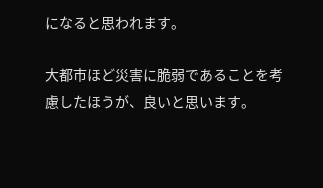になると思われます。

大都市ほど災害に脆弱であることを考慮したほうが、良いと思います。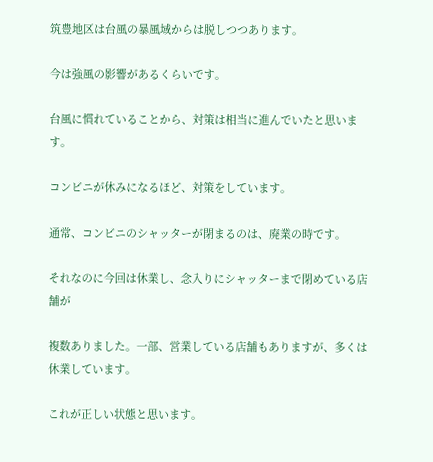筑豊地区は台風の暴風域からは脱しつつあります。

今は強風の影響があるくらいです。

台風に慣れていることから、対策は相当に進んでいたと思います。

コンビニが休みになるほど、対策をしています。

通常、コンビニのシャッターが閉まるのは、廃業の時です。

それなのに今回は休業し、念入りにシャッターまで閉めている店舗が

複数ありました。一部、営業している店舗もありますが、多くは休業しています。

これが正しい状態と思います。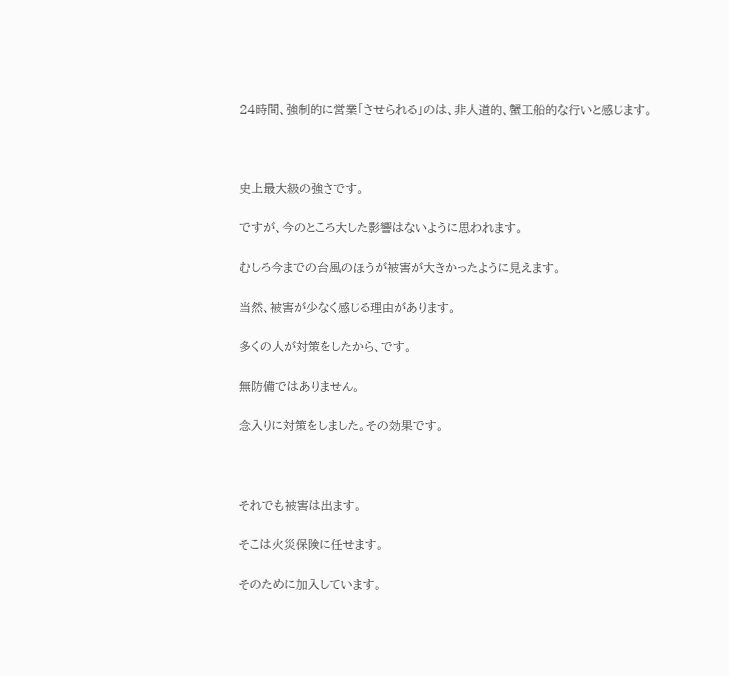24時間、強制的に営業「させられる」のは、非人道的、蟹工船的な行いと感じます。



史上最大級の強さです。

ですが、今のところ大した影響はないように思われます。

むしろ今までの台風のほうが被害が大きかったように見えます。

当然、被害が少なく感じる理由があります。

多くの人が対策をしたから、です。

無防備ではありません。

念入りに対策をしました。その効果です。



それでも被害は出ます。

そこは火災保険に任せます。

そのために加入しています。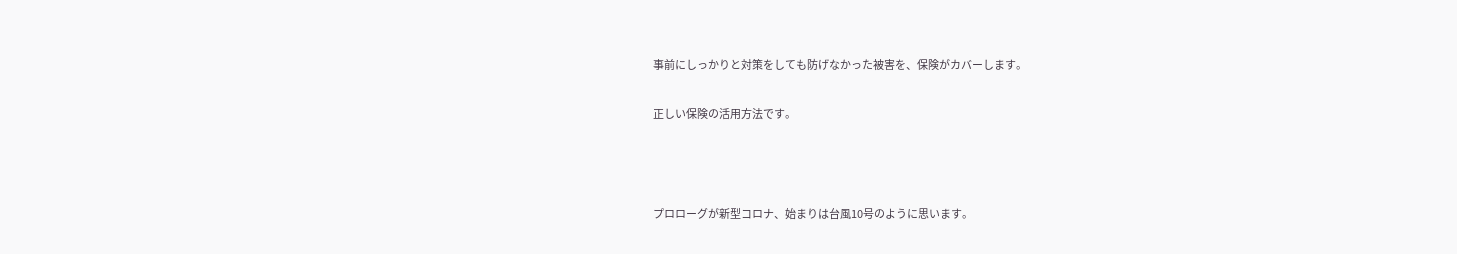事前にしっかりと対策をしても防げなかった被害を、保険がカバーします。

正しい保険の活用方法です。



プロローグが新型コロナ、始まりは台風10号のように思います。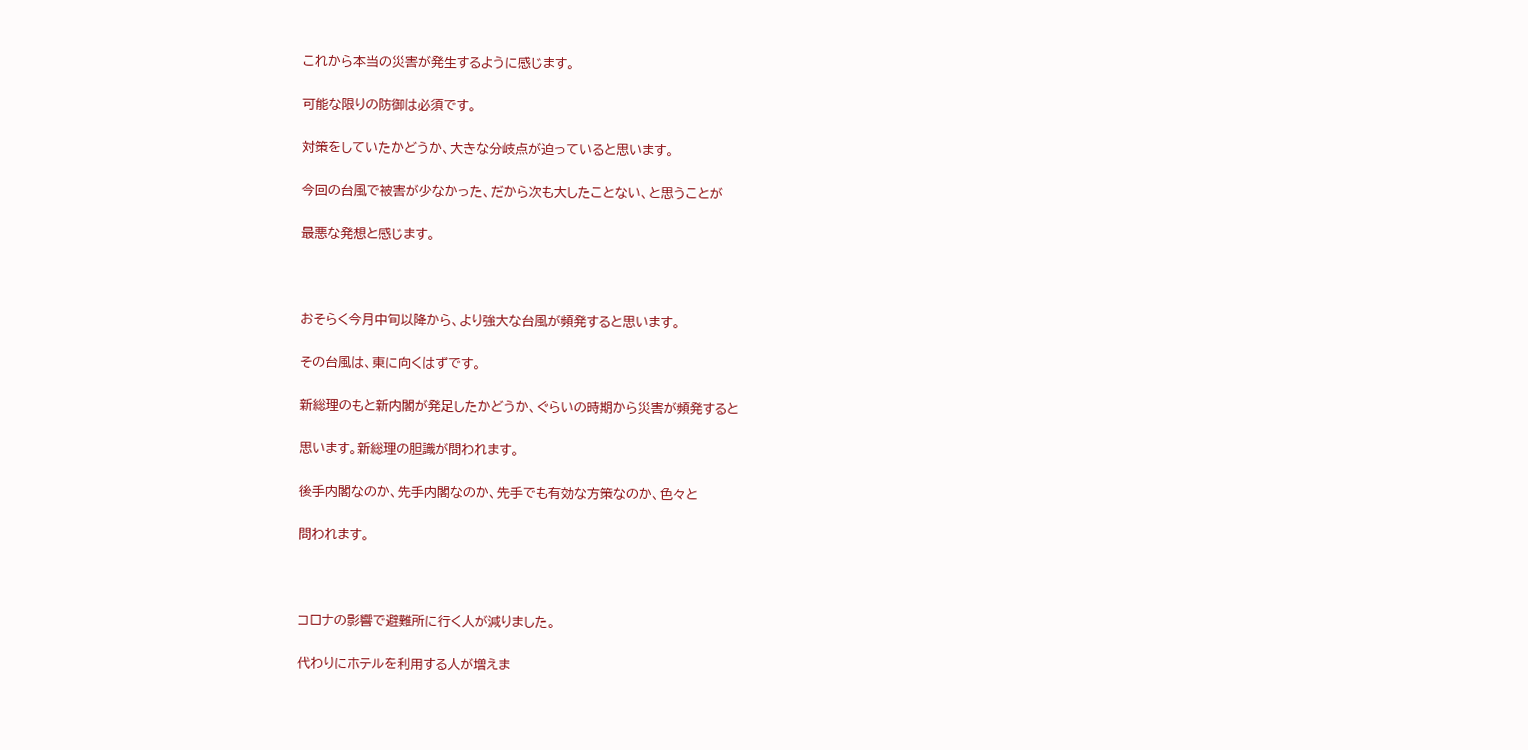これから本当の災害が発生するように感じます。

可能な限りの防御は必須です。

対策をしていたかどうか、大きな分岐点が迫っていると思います。

今回の台風で被害が少なかった、だから次も大したことない、と思うことが

最悪な発想と感じます。



おそらく今月中旬以降から、より強大な台風が頻発すると思います。

その台風は、東に向くはずです。

新総理のもと新内閣が発足したかどうか、ぐらいの時期から災害が頻発すると

思います。新総理の胆識が問われます。

後手内閣なのか、先手内閣なのか、先手でも有効な方策なのか、色々と

問われます。



コロナの影響で避難所に行く人が減りました。

代わりにホテルを利用する人が増えま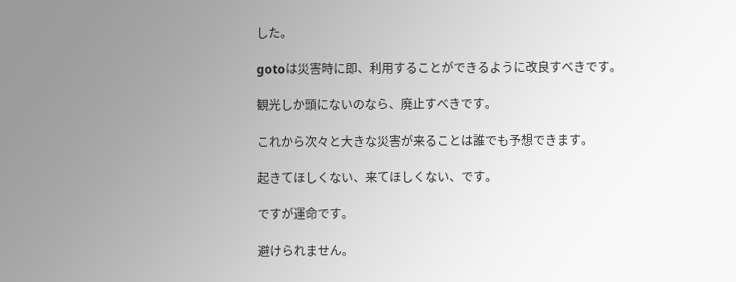した。

gotoは災害時に即、利用することができるように改良すべきです。

観光しか頭にないのなら、廃止すべきです。

これから次々と大きな災害が来ることは誰でも予想できます。

起きてほしくない、来てほしくない、です。

ですが運命です。

避けられません。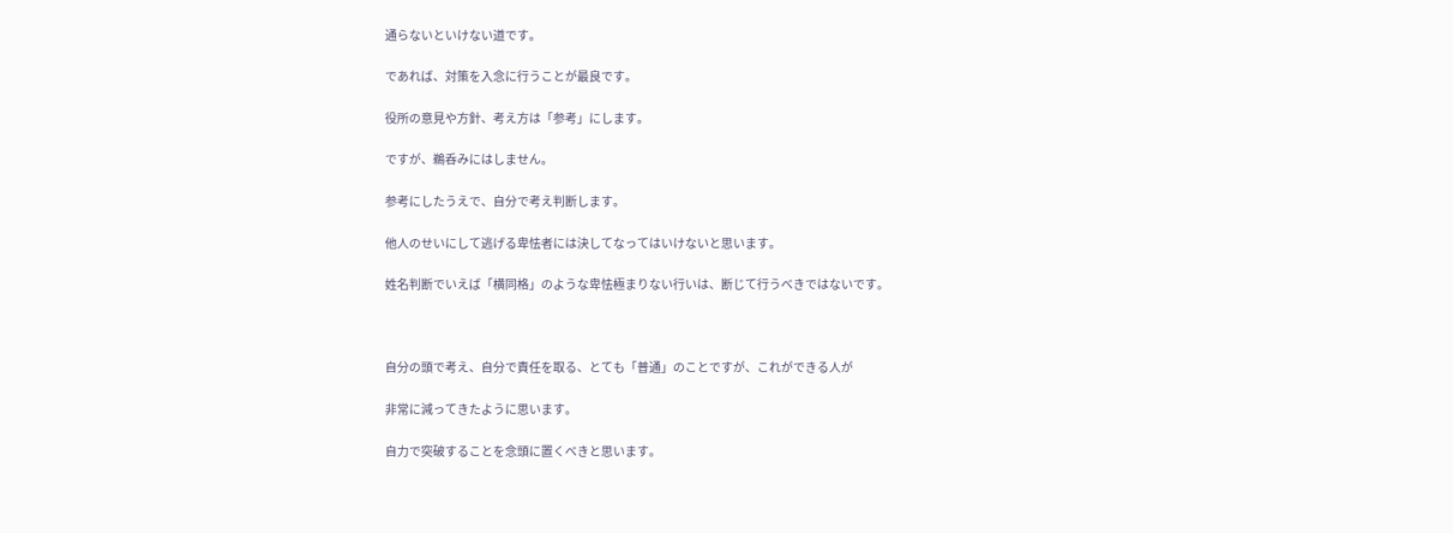通らないといけない道です。

であれば、対策を入念に行うことが最良です。

役所の意見や方針、考え方は「参考」にします。

ですが、鵜呑みにはしません。

参考にしたうえで、自分で考え判断します。

他人のせいにして逃げる卑怯者には決してなってはいけないと思います。

姓名判断でいえば「横同格」のような卑怯極まりない行いは、断じて行うべきではないです。



自分の頭で考え、自分で責任を取る、とても「普通」のことですが、これができる人が

非常に減ってきたように思います。

自力で突破することを念頭に置くべきと思います。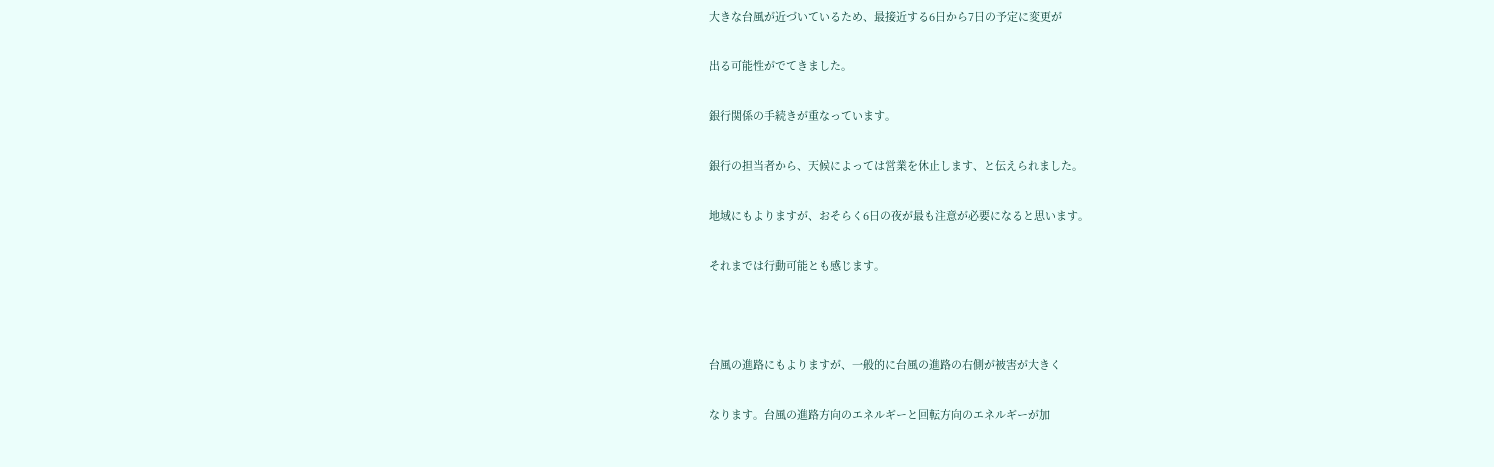大きな台風が近づいているため、最接近する6日から7日の予定に変更が

出る可能性がでてきました。

銀行関係の手続きが重なっています。

銀行の担当者から、天候によっては営業を休止します、と伝えられました。

地域にもよりますが、おそらく6日の夜が最も注意が必要になると思います。

それまでは行動可能とも感じます。



台風の進路にもよりますが、一般的に台風の進路の右側が被害が大きく

なります。台風の進路方向のエネルギーと回転方向のエネルギーが加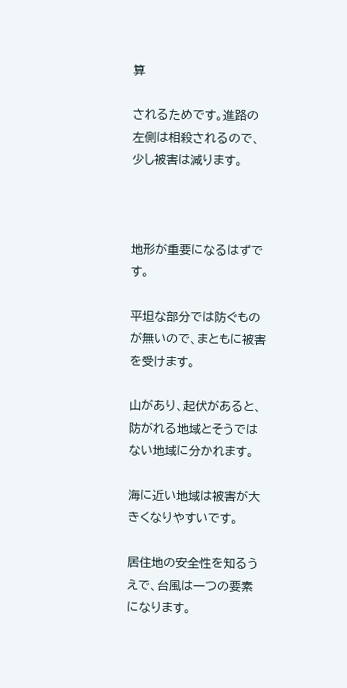算

されるためです。進路の左側は相殺されるので、少し被害は減ります。



地形が重要になるはずです。

平坦な部分では防ぐものが無いので、まともに被害を受けます。

山があり、起伏があると、防がれる地域とそうではない地域に分かれます。

海に近い地域は被害が大きくなりやすいです。

居住地の安全性を知るうえで、台風は一つの要素になります。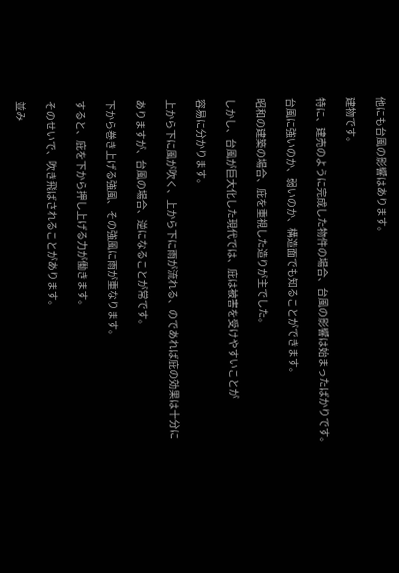他にも台風の影響はあります。

建物です。

特に、建売のように完成した物件の場合、台風の影響は始まったばかりです。

台風に強いのか、弱いのか、構造面でも知ることができます。

昭和の建築の場合、庇を重視した造りが主でした。

しかし、台風が巨大化した現代では、庇は被害を受けやすいことが

容易に分かります。

上から下に風が吹く、上から下に雨が流れる、のであれば庇の効果は十分に

ありますが、台風の場合、逆になることが常です。

下から巻き上げる強風、その強風に雨が重なります。

すると、庇を下から押し上げる力が働きます。

そのせいで、吹き飛ばされることがあります。

並み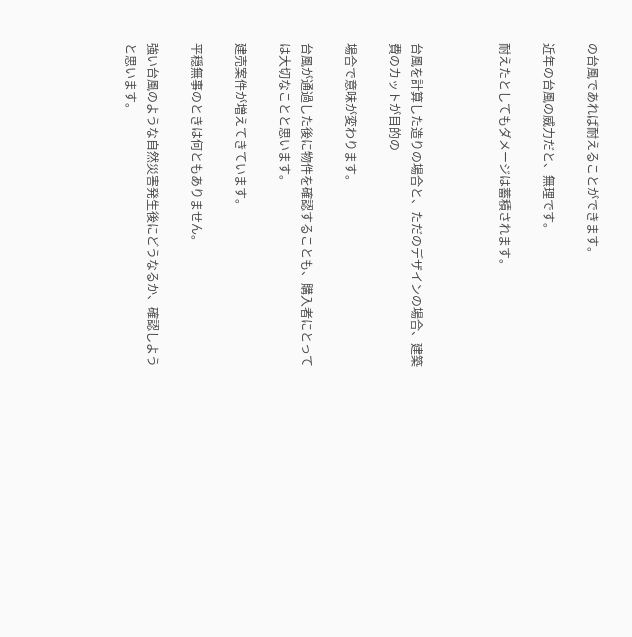の台風であれば耐えることができます。

近年の台風の威力だと、無理です。

耐えたとしてもダメージは蓄積されます。



台風を計算した造りの場合と、ただのデザインの場合、建築費のカットが目的の

場合で意味が変わります。

台風が通過した後に物件を確認することも、購入者にとっては大切なことと思います。

建売案件が増えてきています。

平穏無事のときは何ともありません。

強い台風のような自然災害発生後にどうなるか、確認しようと思います。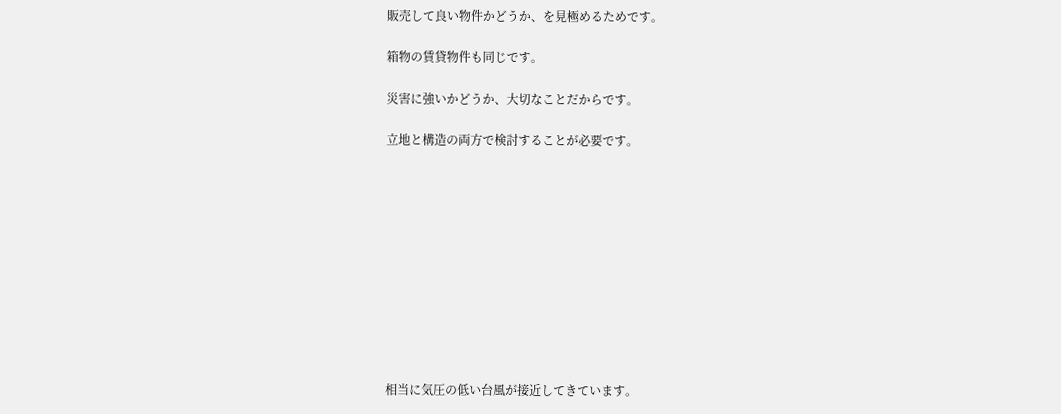販売して良い物件かどうか、を見極めるためです。

箱物の賃貸物件も同じです。

災害に強いかどうか、大切なことだからです。

立地と構造の両方で検討することが必要です。











相当に気圧の低い台風が接近してきています。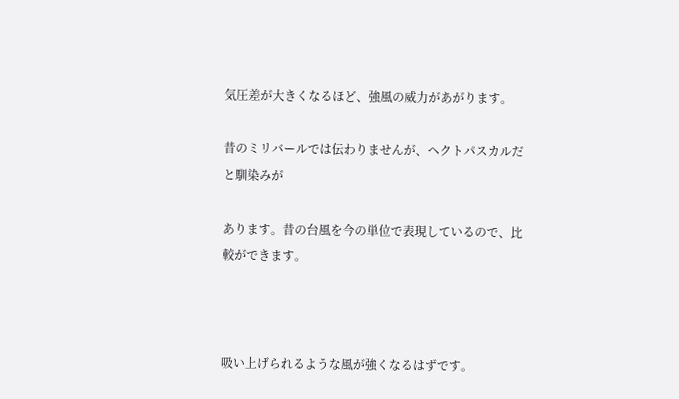気圧差が大きくなるほど、強風の威力があがります。

昔のミリバールでは伝わりませんが、ヘクトパスカルだと馴染みが

あります。昔の台風を今の単位で表現しているので、比較ができます。



吸い上げられるような風が強くなるはずです。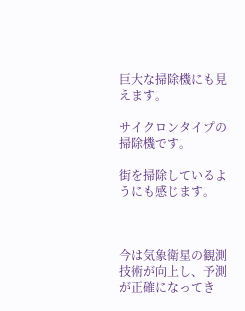巨大な掃除機にも見えます。

サイクロンタイプの掃除機です。

街を掃除しているようにも感じます。



今は気象衛星の観測技術が向上し、予測が正確になってき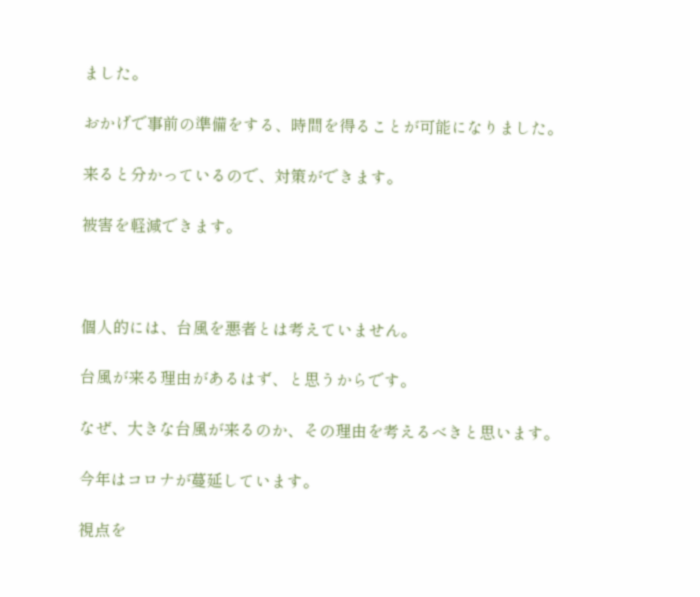ました。

おかげで事前の準備をする、時間を得ることが可能になりました。

来ると分かっているので、対策ができます。

被害を軽減できます。



個人的には、台風を悪者とは考えていません。

台風が来る理由があるはず、と思うからです。

なぜ、大きな台風が来るのか、その理由を考えるべきと思います。

今年はコロナが蔓延しています。

視点を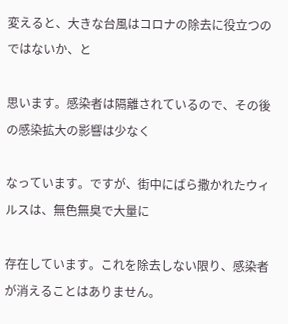変えると、大きな台風はコロナの除去に役立つのではないか、と

思います。感染者は隔離されているので、その後の感染拡大の影響は少なく

なっています。ですが、街中にばら撒かれたウィルスは、無色無臭で大量に

存在しています。これを除去しない限り、感染者が消えることはありません。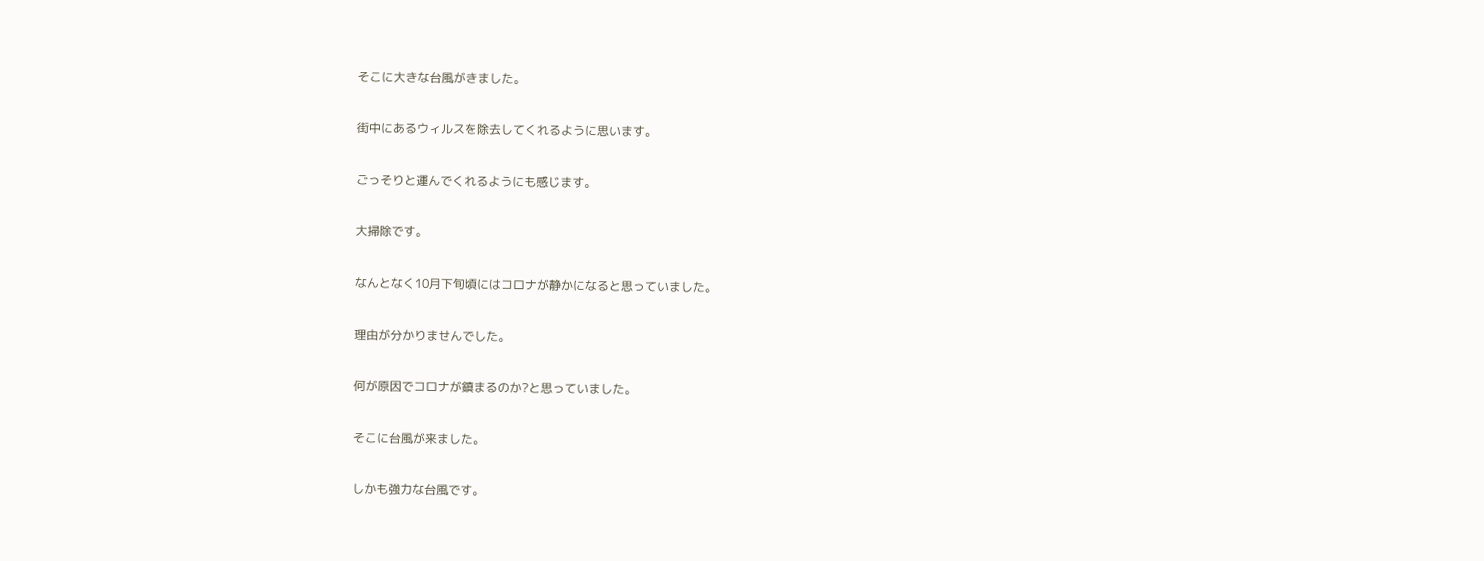そこに大きな台風がきました。

街中にあるウィルスを除去してくれるように思います。

ごっそりと運んでくれるようにも感じます。

大掃除です。

なんとなく10月下旬頃にはコロナが静かになると思っていました。

理由が分かりませんでした。

何が原因でコロナが鎮まるのか?と思っていました。

そこに台風が来ました。

しかも強力な台風です。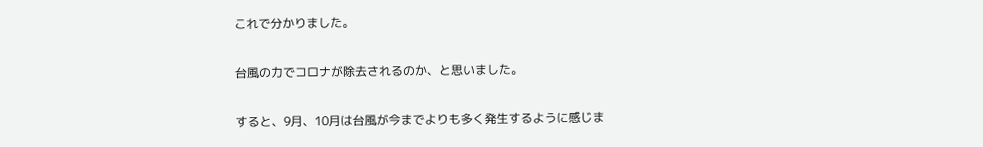これで分かりました。

台風の力でコロナが除去されるのか、と思いました。

すると、9月、10月は台風が今までよりも多く発生するように感じま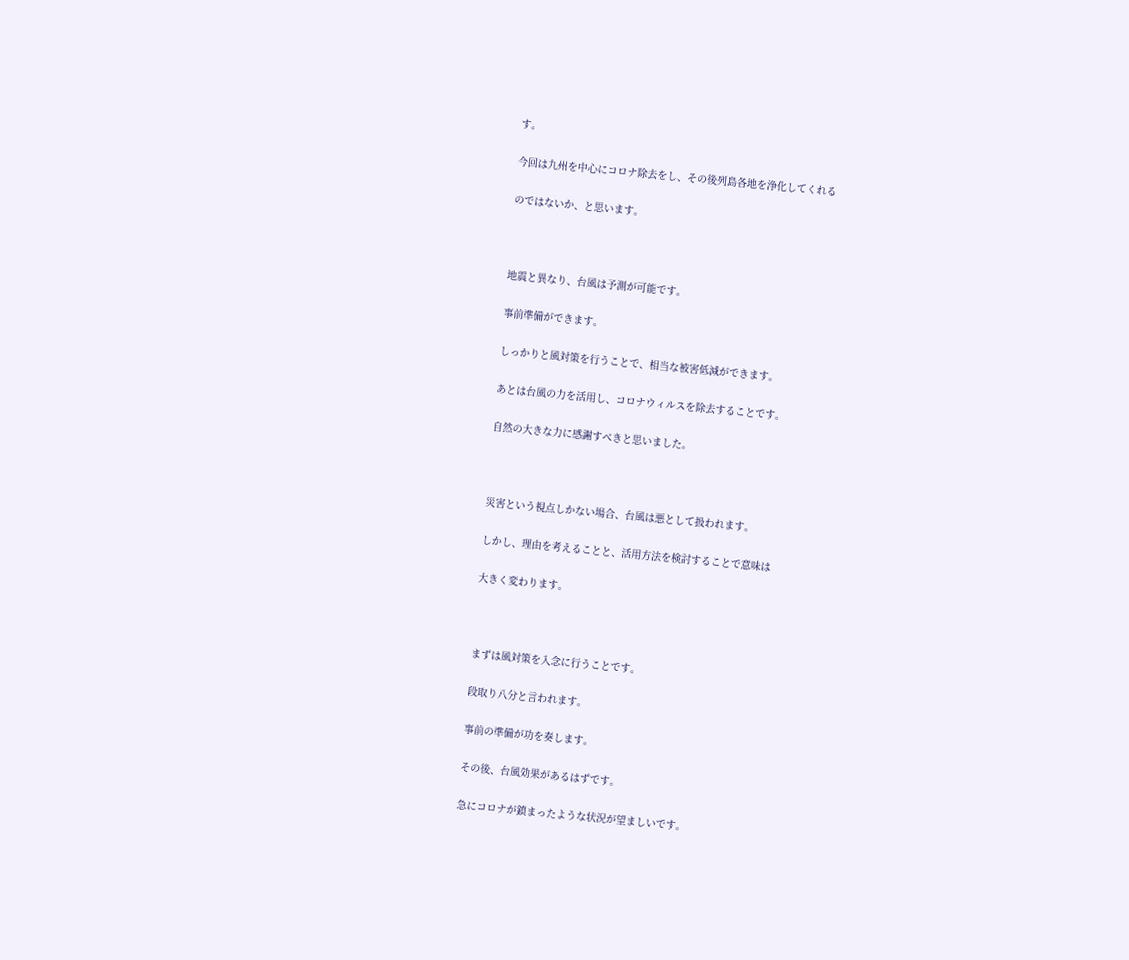す。

今回は九州を中心にコロナ除去をし、その後列島各地を浄化してくれる

のではないか、と思います。



地震と異なり、台風は予測が可能です。

事前準備ができます。

しっかりと風対策を行うことで、相当な被害低減ができます。

あとは台風の力を活用し、コロナウィルスを除去することです。

自然の大きな力に感謝すべきと思いました。



災害という視点しかない場合、台風は悪として扱われます。

しかし、理由を考えることと、活用方法を検討することで意味は

大きく変わります。



まずは風対策を入念に行うことです。

段取り八分と言われます。

事前の準備が功を奏します。

その後、台風効果があるはずです。

急にコロナが鎮まったような状況が望ましいです。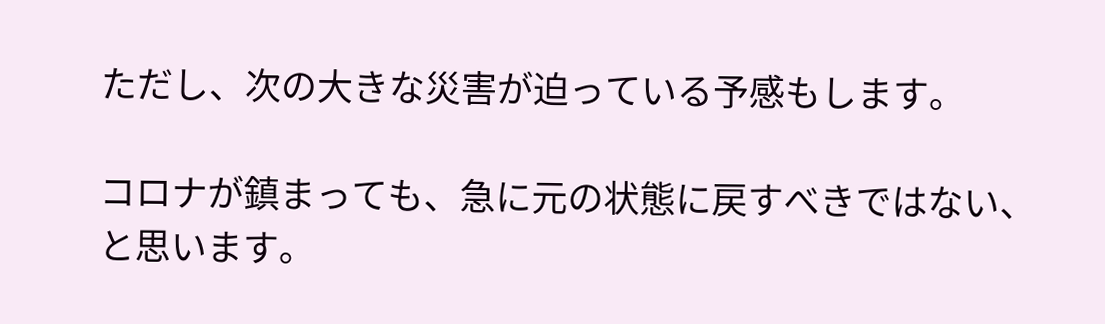ただし、次の大きな災害が迫っている予感もします。

コロナが鎮まっても、急に元の状態に戻すべきではない、と思います。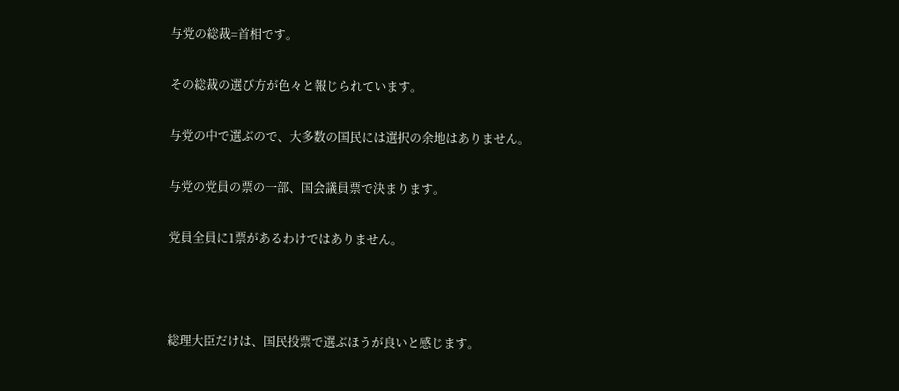与党の総裁=首相です。

その総裁の選び方が色々と報じられています。

与党の中で選ぶので、大多数の国民には選択の余地はありません。

与党の党員の票の一部、国会議員票で決まります。

党員全員に1票があるわけではありません。



総理大臣だけは、国民投票で選ぶほうが良いと感じます。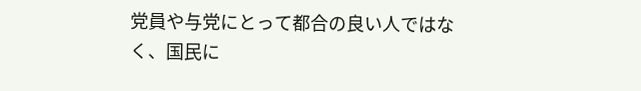党員や与党にとって都合の良い人ではなく、国民に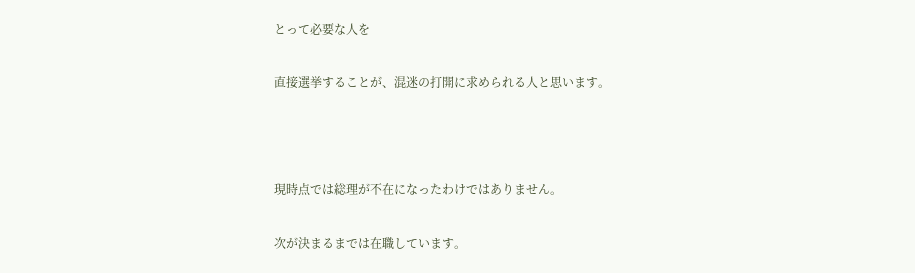とって必要な人を

直接選挙することが、混迷の打開に求められる人と思います。



現時点では総理が不在になったわけではありません。

次が決まるまでは在職しています。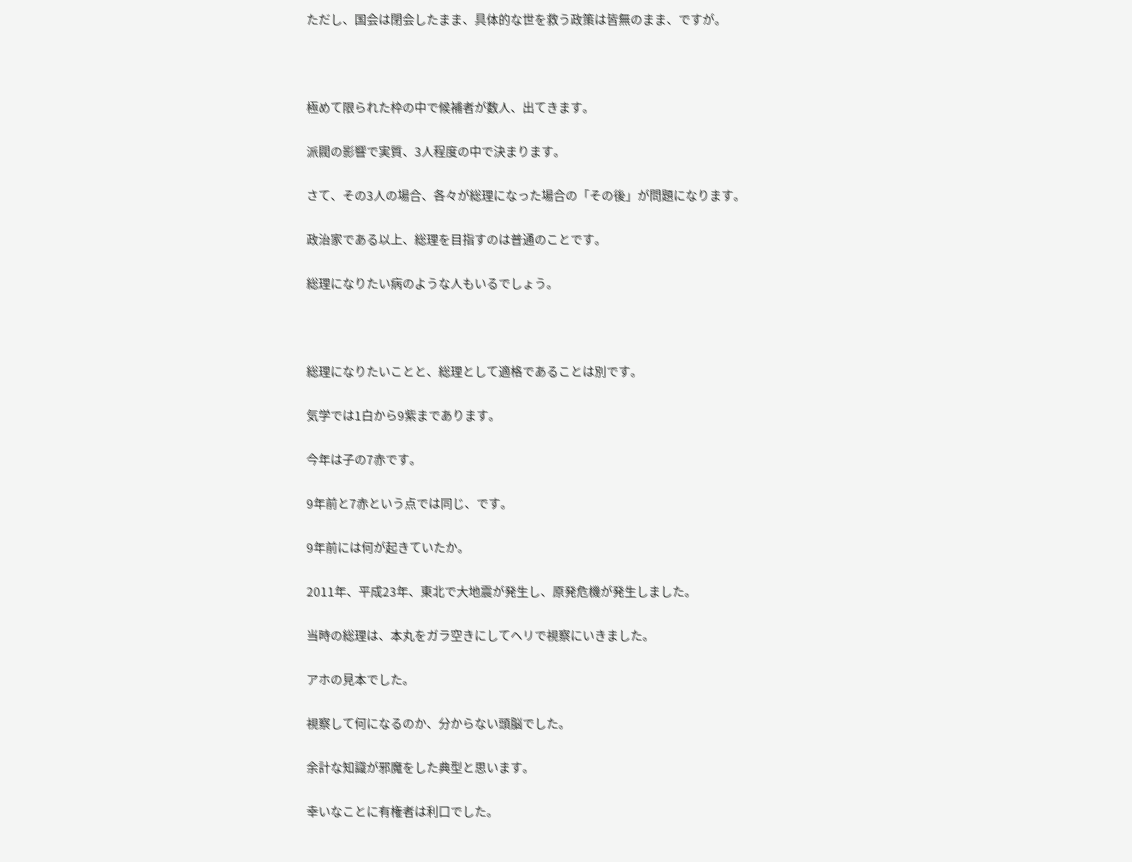ただし、国会は閉会したまま、具体的な世を救う政策は皆無のまま、ですが。



極めて限られた枠の中で候補者が数人、出てきます。

派閥の影響で実質、3人程度の中で決まります。

さて、その3人の場合、各々が総理になった場合の「その後」が問題になります。

政治家である以上、総理を目指すのは普通のことです。

総理になりたい病のような人もいるでしょう。



総理になりたいことと、総理として適格であることは別です。

気学では1白から9紫まであります。

今年は子の7赤です。

9年前と7赤という点では同じ、です。

9年前には何が起きていたか。

2011年、平成23年、東北で大地震が発生し、原発危機が発生しました。

当時の総理は、本丸をガラ空きにしてヘリで視察にいきました。

アホの見本でした。

視察して何になるのか、分からない頭脳でした。

余計な知識が邪魔をした典型と思います。

幸いなことに有権者は利口でした。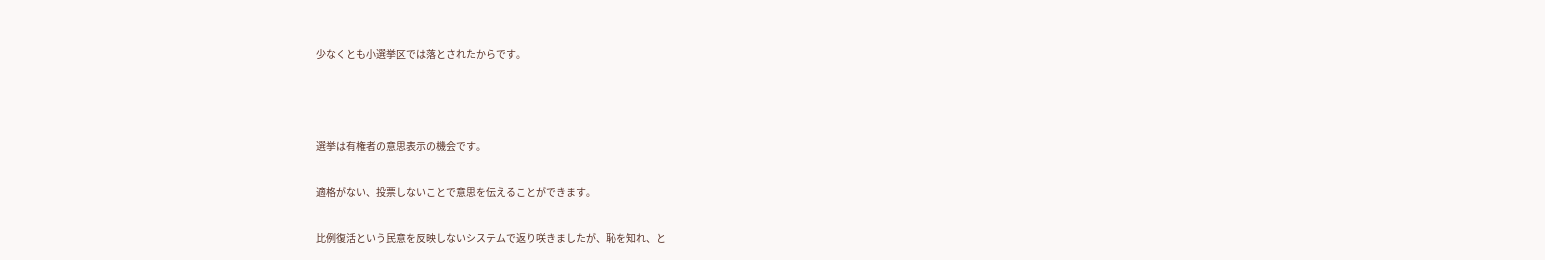少なくとも小選挙区では落とされたからです。



選挙は有権者の意思表示の機会です。

適格がない、投票しないことで意思を伝えることができます。

比例復活という民意を反映しないシステムで返り咲きましたが、恥を知れ、と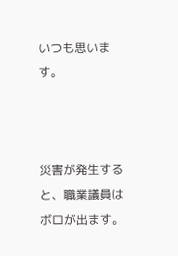いつも思います。



災害が発生すると、職業議員はボロが出ます。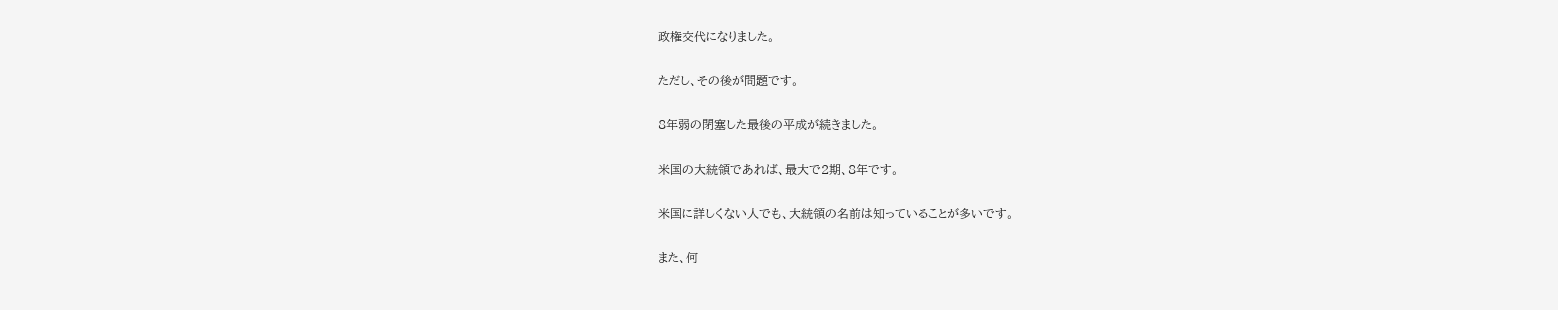政権交代になりました。

ただし、その後が問題です。

8年弱の閉塞した最後の平成が続きました。

米国の大統領であれば、最大で2期、8年です。

米国に詳しくない人でも、大統領の名前は知っていることが多いです。

また、何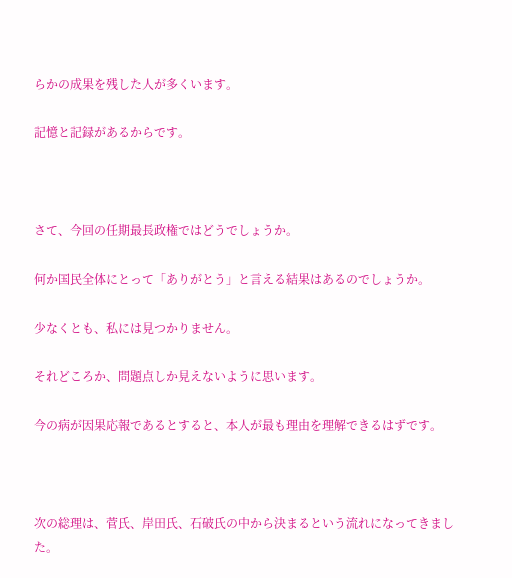らかの成果を残した人が多くいます。

記憶と記録があるからです。



さて、今回の任期最長政権ではどうでしょうか。

何か国民全体にとって「ありがとう」と言える結果はあるのでしょうか。

少なくとも、私には見つかりません。

それどころか、問題点しか見えないように思います。

今の病が因果応報であるとすると、本人が最も理由を理解できるはずです。



次の総理は、菅氏、岸田氏、石破氏の中から決まるという流れになってきました。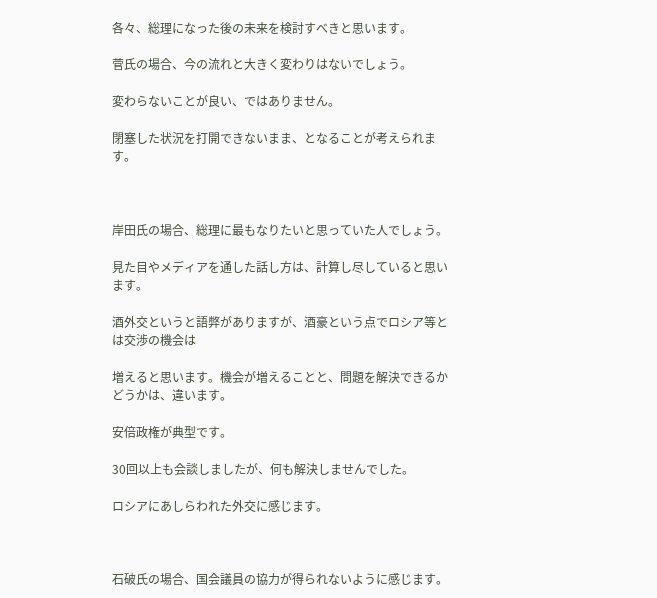各々、総理になった後の未来を検討すべきと思います。

菅氏の場合、今の流れと大きく変わりはないでしょう。

変わらないことが良い、ではありません。

閉塞した状況を打開できないまま、となることが考えられます。



岸田氏の場合、総理に最もなりたいと思っていた人でしょう。

見た目やメディアを通した話し方は、計算し尽していると思います。

酒外交というと語弊がありますが、酒豪という点でロシア等とは交渉の機会は

増えると思います。機会が増えることと、問題を解決できるかどうかは、違います。

安倍政権が典型です。

30回以上も会談しましたが、何も解決しませんでした。

ロシアにあしらわれた外交に感じます。



石破氏の場合、国会議員の協力が得られないように感じます。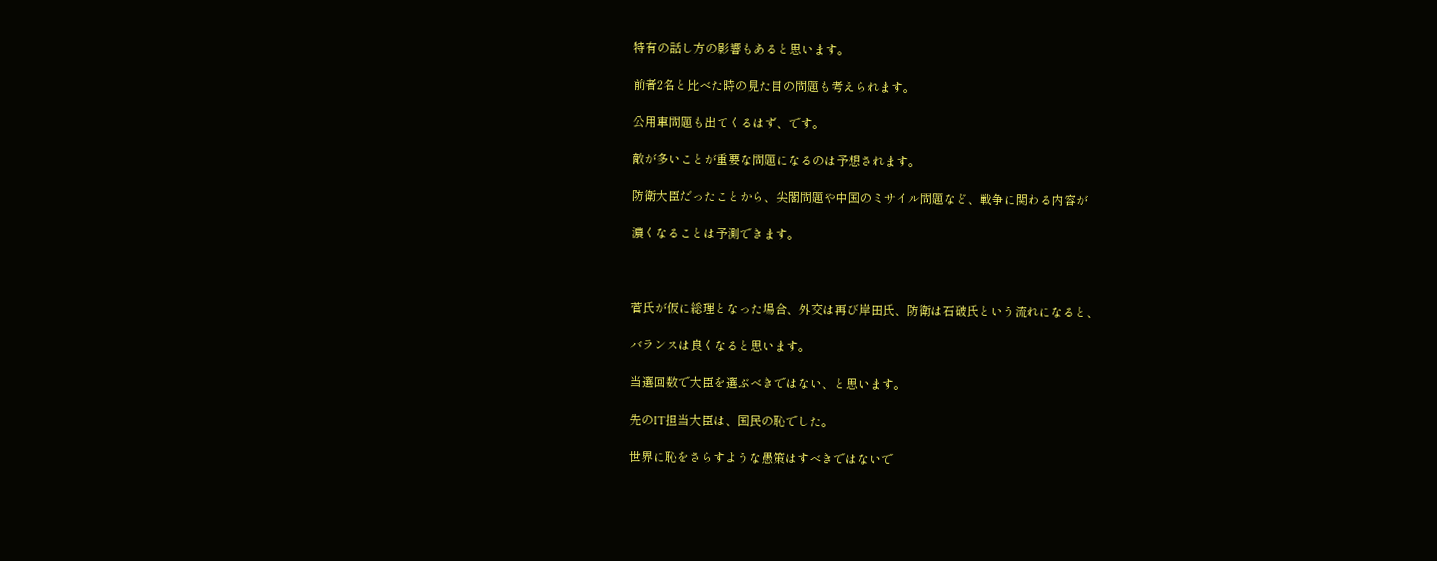特有の話し方の影響もあると思います。

前者2名と比べた時の見た目の問題も考えられます。

公用車問題も出てくるはず、です。

敵が多いことが重要な問題になるのは予想されます。

防衛大臣だったことから、尖閣問題や中国のミサイル問題など、戦争に関わる内容が

濃くなることは予測できます。



菅氏が仮に総理となった場合、外交は再び岸田氏、防衛は石破氏という流れになると、

バランスは良くなると思います。

当選回数で大臣を選ぶべきではない、と思います。

先のIT担当大臣は、国民の恥でした。

世界に恥をさらすような愚策はすべきではないで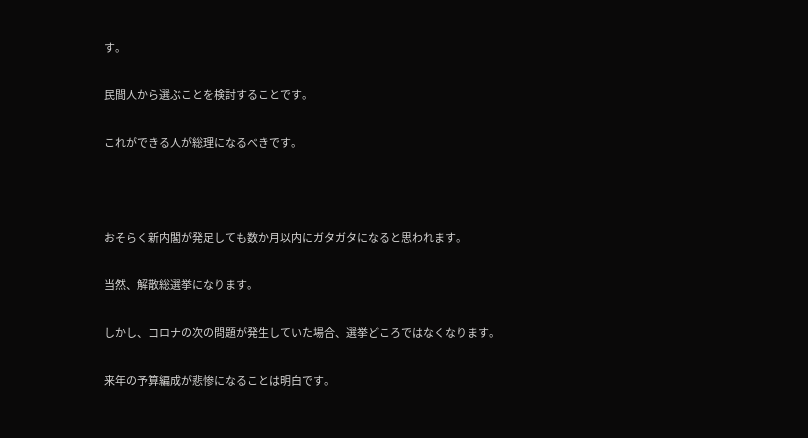す。

民間人から選ぶことを検討することです。

これができる人が総理になるべきです。



おそらく新内閣が発足しても数か月以内にガタガタになると思われます。

当然、解散総選挙になります。

しかし、コロナの次の問題が発生していた場合、選挙どころではなくなります。

来年の予算編成が悲惨になることは明白です。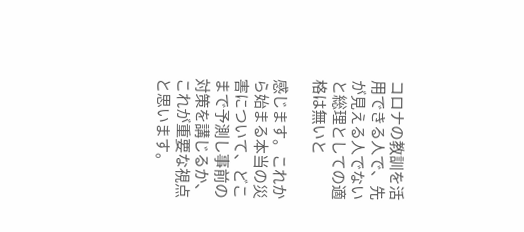コロナの教訓を活用できる人で、先が見える人でないと総理としての適格は無いと

感じます。これから始まる本当の災害について、どこまで予測し事前の対策を講じるか、これが重要な視点と思います。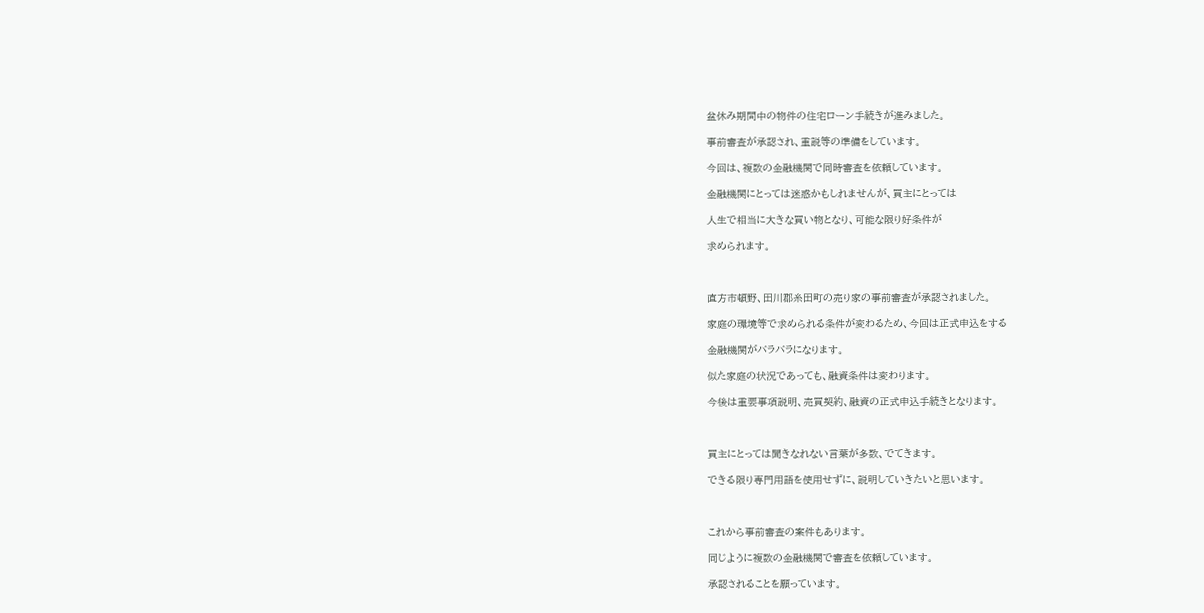盆休み期間中の物件の住宅ローン手続きが進みました。

事前審査が承認され、重説等の準備をしています。

今回は、複数の金融機関で同時審査を依頼しています。

金融機関にとっては迷惑かもしれませんが、買主にとっては

人生で相当に大きな買い物となり、可能な限り好条件が

求められます。



直方市頓野、田川郡糸田町の売り家の事前審査が承認されました。

家庭の環境等で求められる条件が変わるため、今回は正式申込をする

金融機関がバラバラになります。

似た家庭の状況であっても、融資条件は変わります。

今後は重要事項説明、売買契約、融資の正式申込手続きとなります。



買主にとっては聞きなれない言葉が多数、でてきます。

できる限り専門用語を使用せずに、説明していきたいと思います。



これから事前審査の案件もあります。

同じように複数の金融機関で審査を依頼しています。

承認されることを願っています。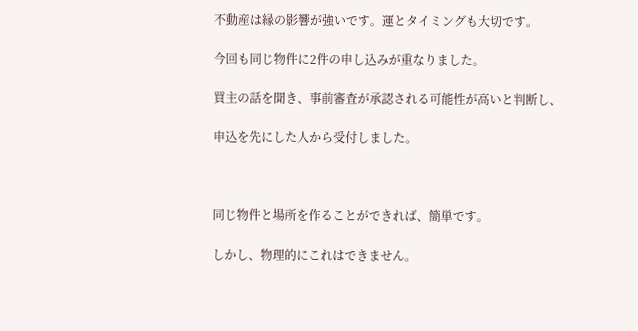不動産は縁の影響が強いです。運とタイミングも大切です。

今回も同じ物件に2件の申し込みが重なりました。

買主の話を聞き、事前審査が承認される可能性が高いと判断し、

申込を先にした人から受付しました。



同じ物件と場所を作ることができれば、簡単です。

しかし、物理的にこれはできません。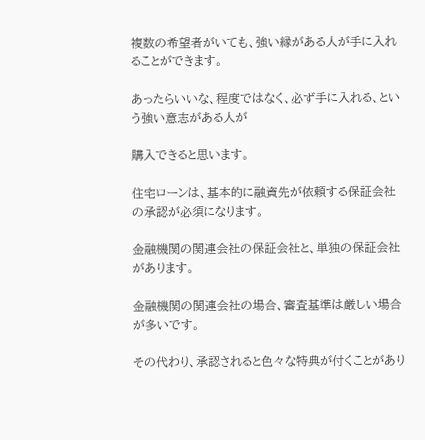複数の希望者がいても、強い縁がある人が手に入れることができます。

あったらいいな、程度ではなく、必ず手に入れる、という強い意志がある人が

購入できると思います。

住宅ローンは、基本的に融資先が依頼する保証会社の承認が必須になります。

金融機関の関連会社の保証会社と、単独の保証会社があります。

金融機関の関連会社の場合、審査基準は厳しい場合が多いです。

その代わり、承認されると色々な特典が付くことがあり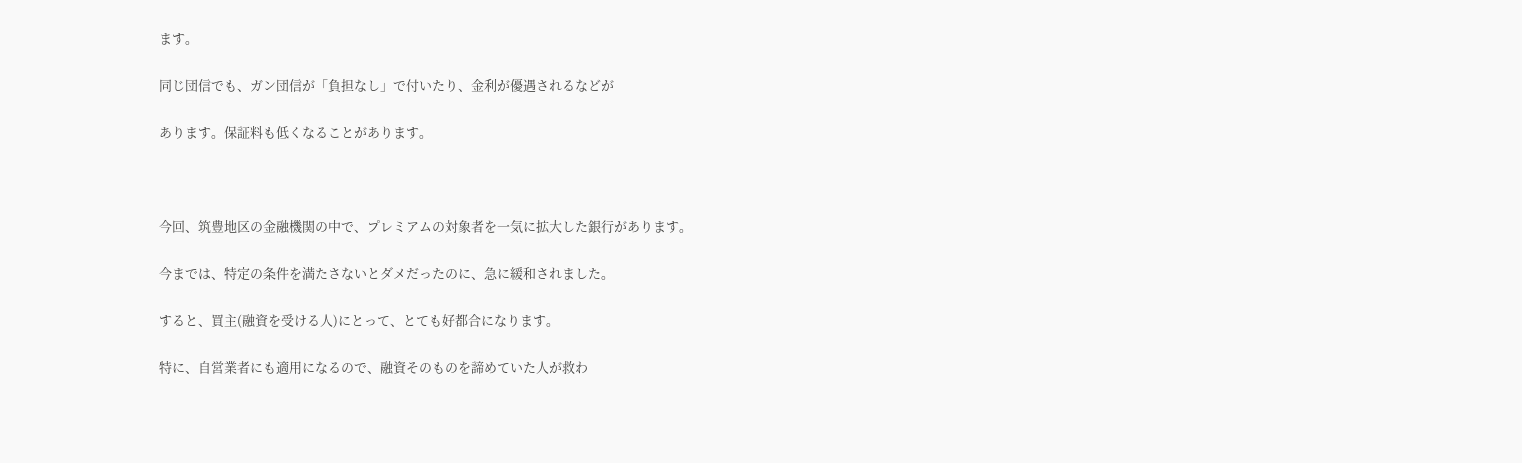ます。

同じ団信でも、ガン団信が「負担なし」で付いたり、金利が優遇されるなどが

あります。保証料も低くなることがあります。



今回、筑豊地区の金融機関の中で、プレミアムの対象者を一気に拡大した銀行があります。

今までは、特定の条件を満たさないとダメだったのに、急に緩和されました。

すると、買主(融資を受ける人)にとって、とても好都合になります。

特に、自営業者にも適用になるので、融資そのものを諦めていた人が救わ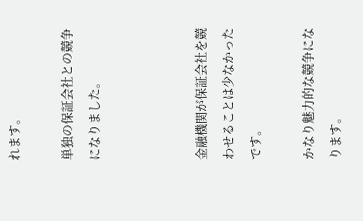れます。

単独の保証会社との競争になりました。



金融機関が保証会社を競わせることは少なかったです。

かなり魅力的な競争になります。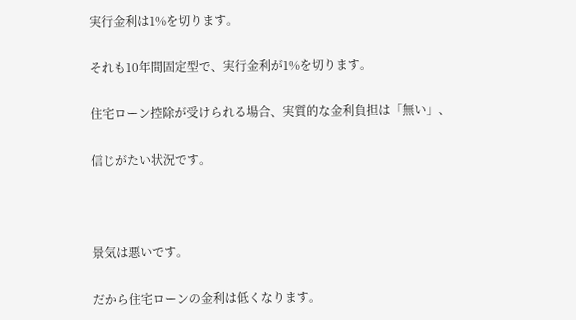実行金利は1%を切ります。

それも10年間固定型で、実行金利が1%を切ります。

住宅ローン控除が受けられる場合、実質的な金利負担は「無い」、

信じがたい状況です。



景気は悪いです。

だから住宅ローンの金利は低くなります。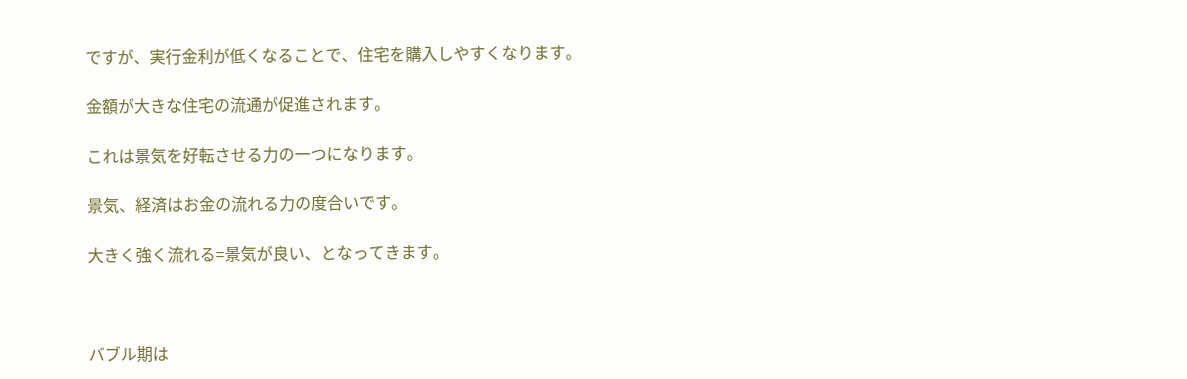ですが、実行金利が低くなることで、住宅を購入しやすくなります。

金額が大きな住宅の流通が促進されます。

これは景気を好転させる力の一つになります。

景気、経済はお金の流れる力の度合いです。

大きく強く流れる=景気が良い、となってきます。



バブル期は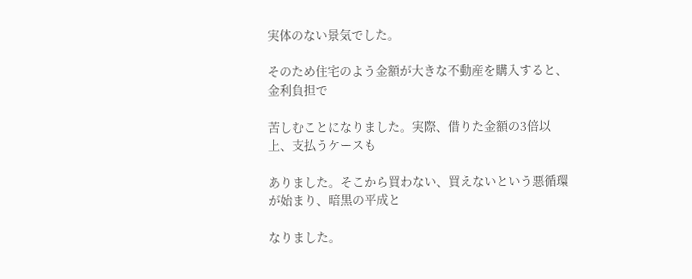実体のない景気でした。

そのため住宅のよう金額が大きな不動産を購入すると、金利負担で

苦しむことになりました。実際、借りた金額の3倍以上、支払うケースも

ありました。そこから買わない、買えないという悪循環が始まり、暗黒の平成と

なりました。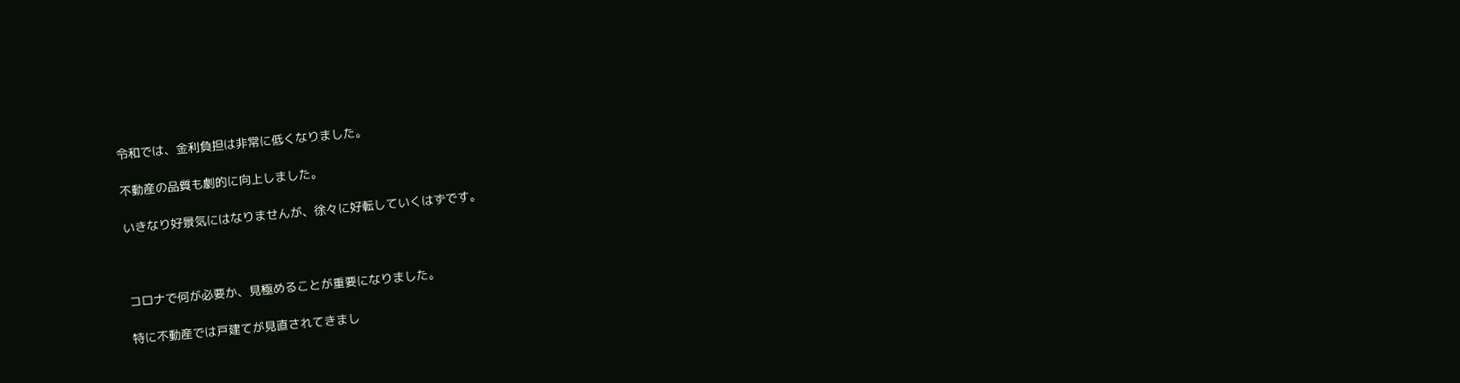令和では、金利負担は非常に低くなりました。

不動産の品質も劇的に向上しました。

いきなり好景気にはなりませんが、徐々に好転していくはずです。



コロナで何が必要か、見極めることが重要になりました。

特に不動産では戸建てが見直されてきまし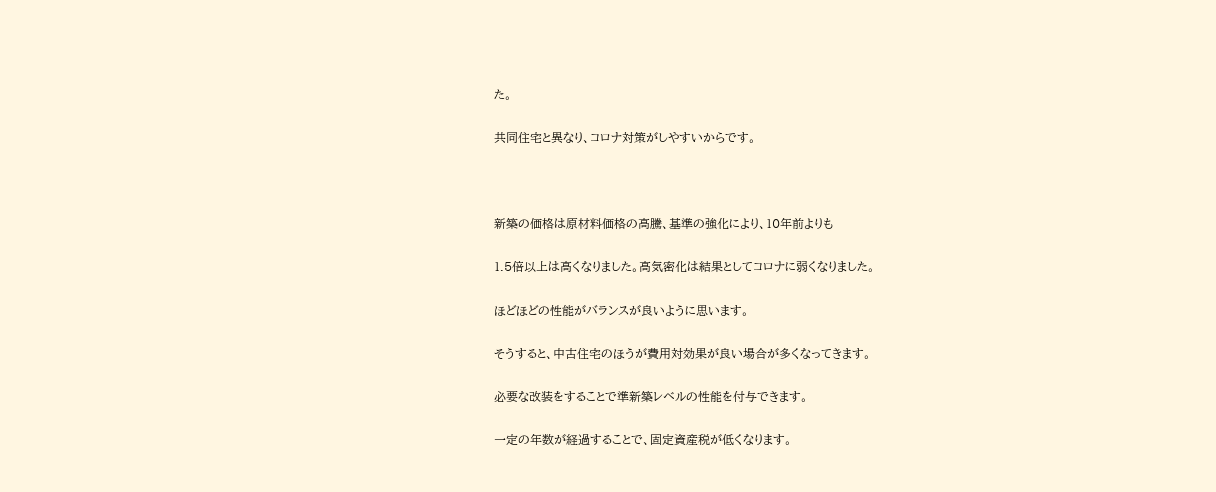た。

共同住宅と異なり、コロナ対策がしやすいからです。



新築の価格は原材料価格の高騰、基準の強化により、10年前よりも

1.5倍以上は高くなりました。高気密化は結果としてコロナに弱くなりました。

ほどほどの性能がバランスが良いように思います。

そうすると、中古住宅のほうが費用対効果が良い場合が多くなってきます。

必要な改装をすることで準新築レベルの性能を付与できます。

一定の年数が経過することで、固定資産税が低くなります。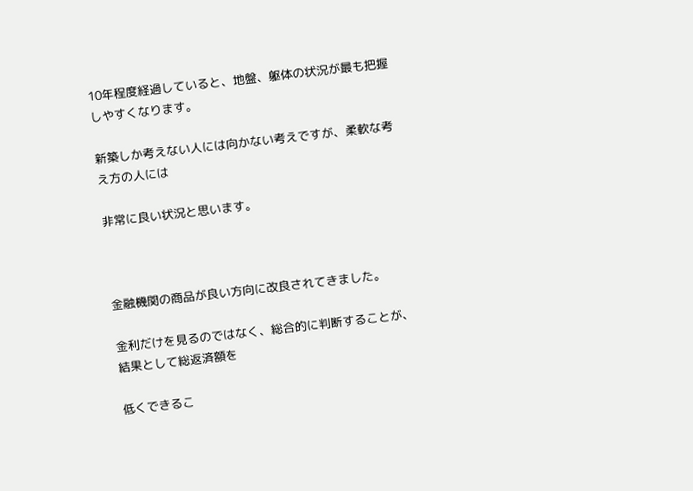10年程度経過していると、地盤、躯体の状況が最も把握しやすくなります。

新築しか考えない人には向かない考えですが、柔軟な考え方の人には

非常に良い状況と思います。



金融機関の商品が良い方向に改良されてきました。

金利だけを見るのではなく、総合的に判断することが、結果として総返済額を

低くできるこ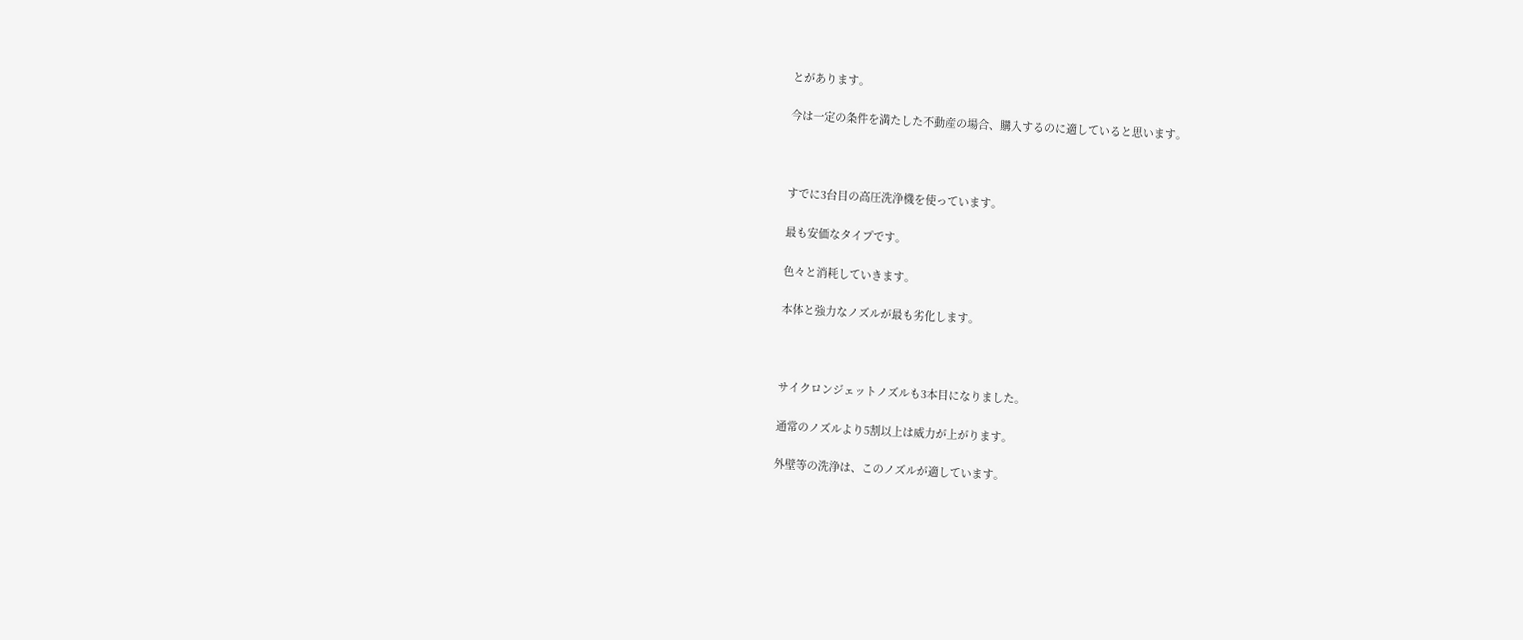とがあります。

今は一定の条件を満たした不動産の場合、購入するのに適していると思います。



すでに3台目の高圧洗浄機を使っています。

最も安価なタイプです。

色々と消耗していきます。

本体と強力なノズルが最も劣化します。



サイクロンジェットノズルも3本目になりました。

通常のノズルより5割以上は威力が上がります。

外壁等の洗浄は、このノズルが適しています。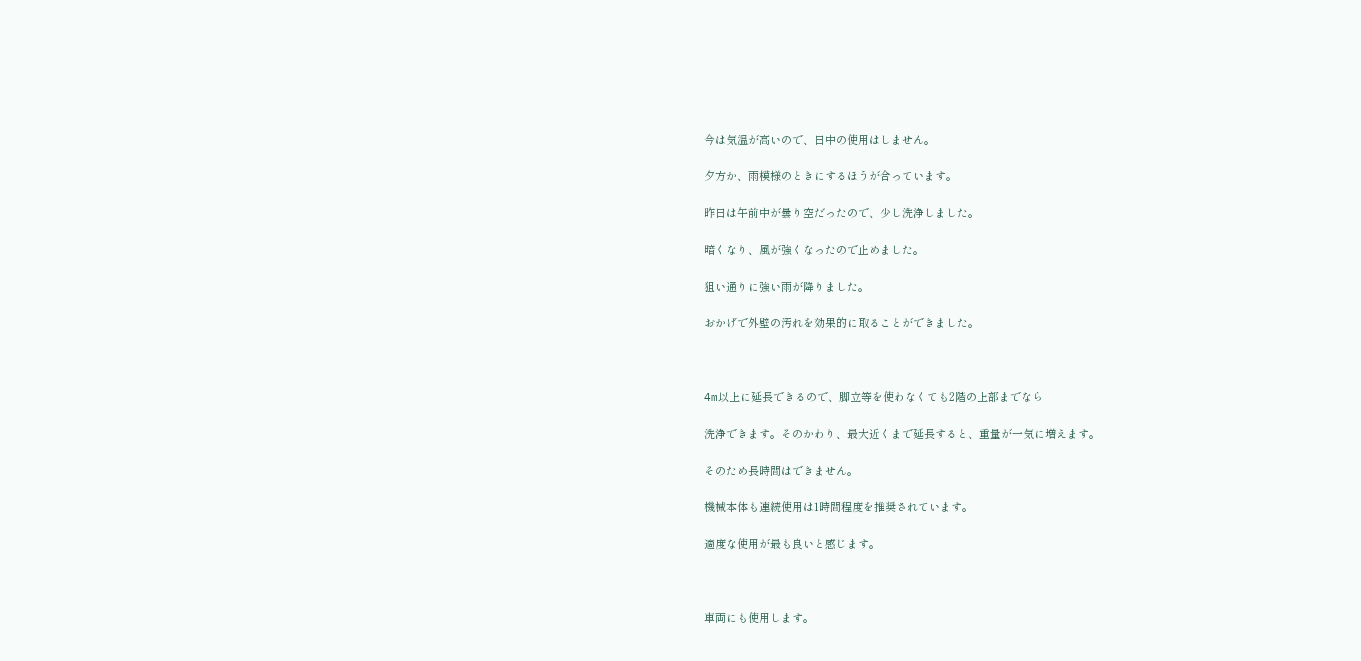今は気温が高いので、日中の使用はしません。

夕方か、雨模様のときにするほうが合っています。

昨日は午前中が曇り空だったので、少し洗浄しました。

暗くなり、風が強くなったので止めました。

狙い通りに強い雨が降りました。

おかげで外壁の汚れを効果的に取ることができました。



4m以上に延長できるので、脚立等を使わなくても2階の上部までなら

洗浄できます。そのかわり、最大近くまで延長すると、重量が一気に増えます。

そのため長時間はできません。

機械本体も連続使用は1時間程度を推奨されています。

適度な使用が最も良いと感じます。



車両にも使用します。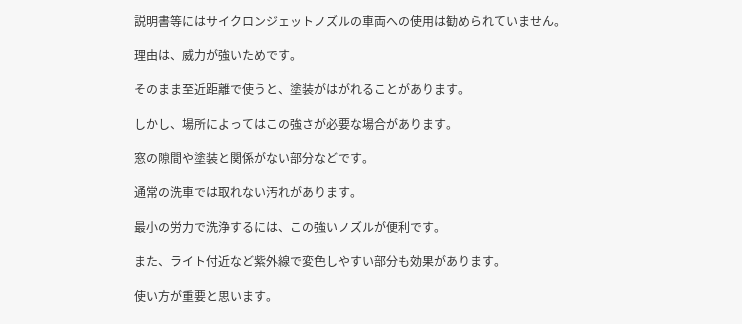説明書等にはサイクロンジェットノズルの車両への使用は勧められていません。

理由は、威力が強いためです。

そのまま至近距離で使うと、塗装がはがれることがあります。

しかし、場所によってはこの強さが必要な場合があります。

窓の隙間や塗装と関係がない部分などです。

通常の洗車では取れない汚れがあります。

最小の労力で洗浄するには、この強いノズルが便利です。

また、ライト付近など紫外線で変色しやすい部分も効果があります。

使い方が重要と思います。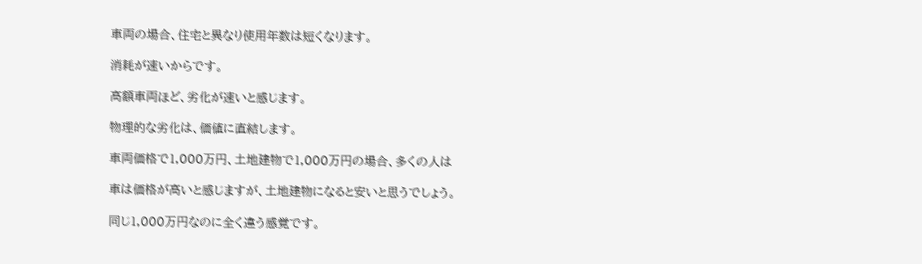車両の場合、住宅と異なり使用年数は短くなります。

消耗が速いからです。

高額車両ほど、劣化が速いと感じます。

物理的な劣化は、価値に直結します。

車両価格で1,000万円、土地建物で1,000万円の場合、多くの人は

車は価格が高いと感じますが、土地建物になると安いと思うでしょう。

同じ1,000万円なのに全く違う感覚です。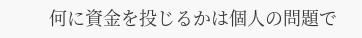何に資金を投じるかは個人の問題で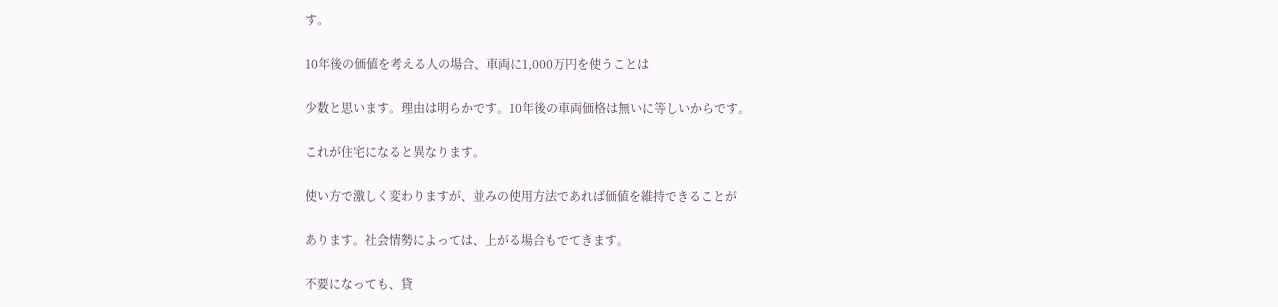す。

10年後の価値を考える人の場合、車両に1,000万円を使うことは

少数と思います。理由は明らかです。10年後の車両価格は無いに等しいからです。

これが住宅になると異なります。

使い方で激しく変わりますが、並みの使用方法であれば価値を維持できることが

あります。社会情勢によっては、上がる場合もでてきます。

不要になっても、貸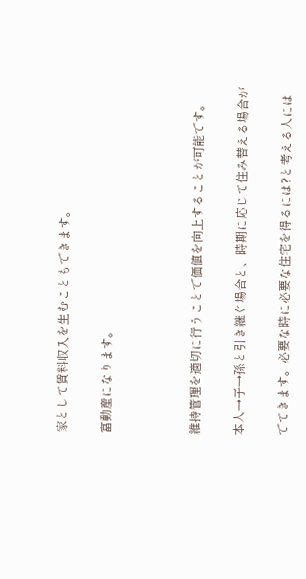家として賃料収入を生むこともできます。

富動産になります。



維持管理を適切に行うことで価値を向上することが可能です。

本人→子→孫と引き継ぐ場合と、時期に応じて住み替える場合が

でてきます。必要な時に必要な住宅を得るには?と考える人には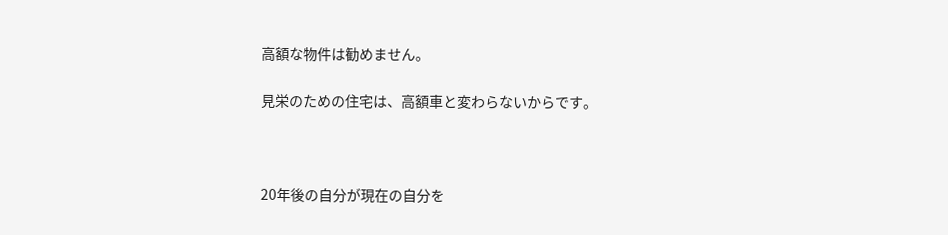高額な物件は勧めません。

見栄のための住宅は、高額車と変わらないからです。



20年後の自分が現在の自分を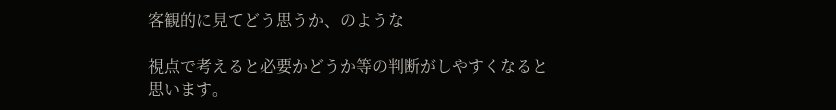客観的に見てどう思うか、のような

視点で考えると必要かどうか等の判断がしやすくなると思います。